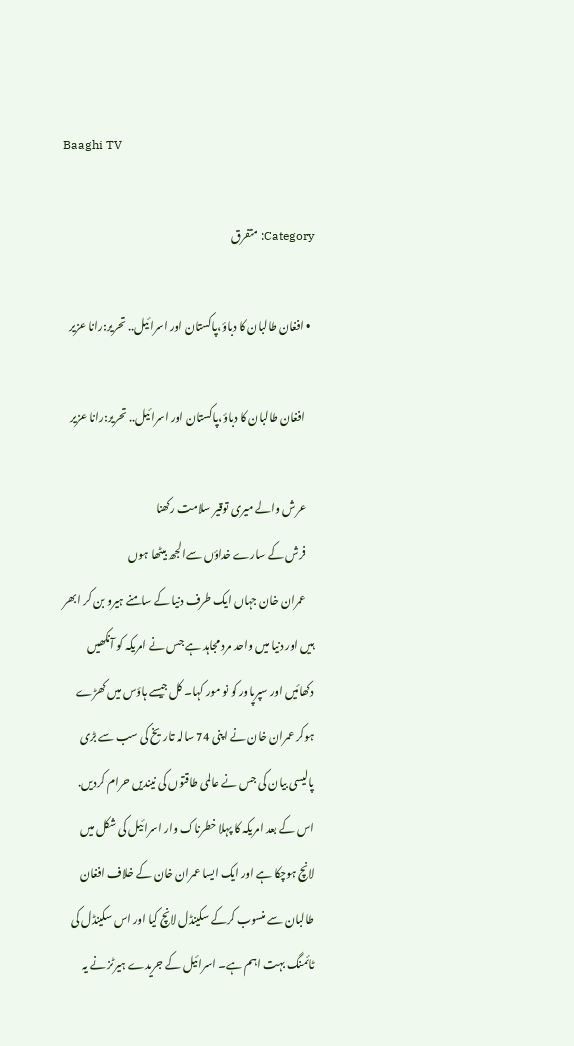Baaghi TV

Category: متفرق

  • افغان طالبان کا دباؤ،پاکستان اور اسرائیل.. تحریر:رانا عزیر

    افغان طالبان کا دباؤ،پاکستان اور اسرائیل.. تحریر:رانا عزیر

    عرش والے میری توقیر سلامت رکھنا
    فرش کے سارے خداؤں سےالجھ بیٹھا ہوں
    عمران خان جہاں ایک طرف دنیا کے سامنے ہیرو بن کر ابھر ہیں اور دنیا میں واحد مرد مجاہد ہے جس نے امریکہ کو آنکھیں دکھائیں اور سپرپاور کو نو مور کہا۔ کل جیسے ہاؤس میں کھڑے ہوکر عمران خان نے اپنی 74 سالہ تاریخ کی سب سے بڑی پالیسی بیان کی جس نے عالمی طاقتوں کی نیندیں حرام کردیں. اس کے بعد امریکہ کا پہلا خطرناک وار اسرائیل کی شکل میں لانچ ہوچکا ہے اور ایک ایسا عمران خان کے خلاف افغان طالبان سے منسوب کرکے سکینڈل لانچ کیا اور اس سکینڈل کی ٹائمنگ بہت اہم ہے۔ اسرائیل کے جریدے ہیرٹز نے یہ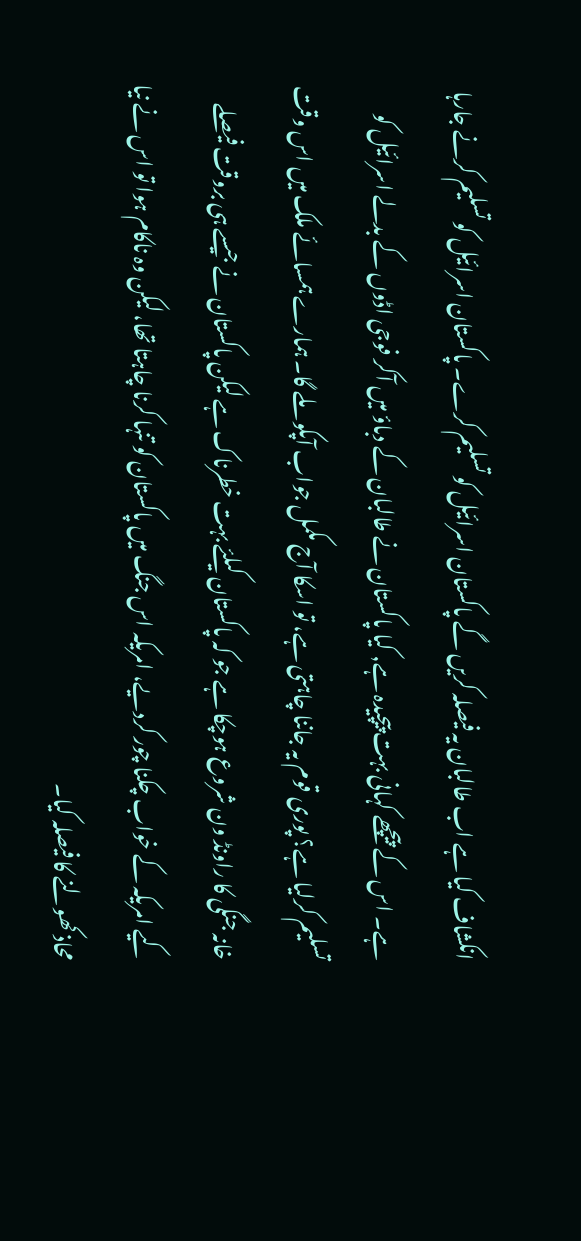انکشاف کیا ہے اب طالبان یہ فیصلہ کریں گے پاکستان اسرائیل کو تسلیم کرے۔ پاکستان اسرائیل کو تسلیم کرنے جارہا ہے۔ اس کے پیچھے کہانی بہت پیچیدہ ہے, کیا پاکستان نے طالبان کے دباؤ میں آکر فوجی اڈوں کے بدلے اسرائیل کو تسلیم کرلیا ہے؟ پوری قوم یہ جاننا چاہتی ہے، تو اسکا آج مکمل جواب آپکو ملے گا۔ ہمارے ہمسائے ملک میں اس وقت خانہ جنگی کا راونڈ ون شروع ہوچکا ہے جو کہ پاکستان کیلئے بہت خطرناک ہے لیکن پاکستان نے جیسے ہی بروقت فیصلے کیے امریکہ کے خواب چکنا چور کردیے، امریکہ اس جنگ میں پاکستان کو تنہا کرنا چاہتا تھا، لیکن وہ ناکام ہوا تو اس نے نیا محاذ کھولنے کا فیصلہ کیا۔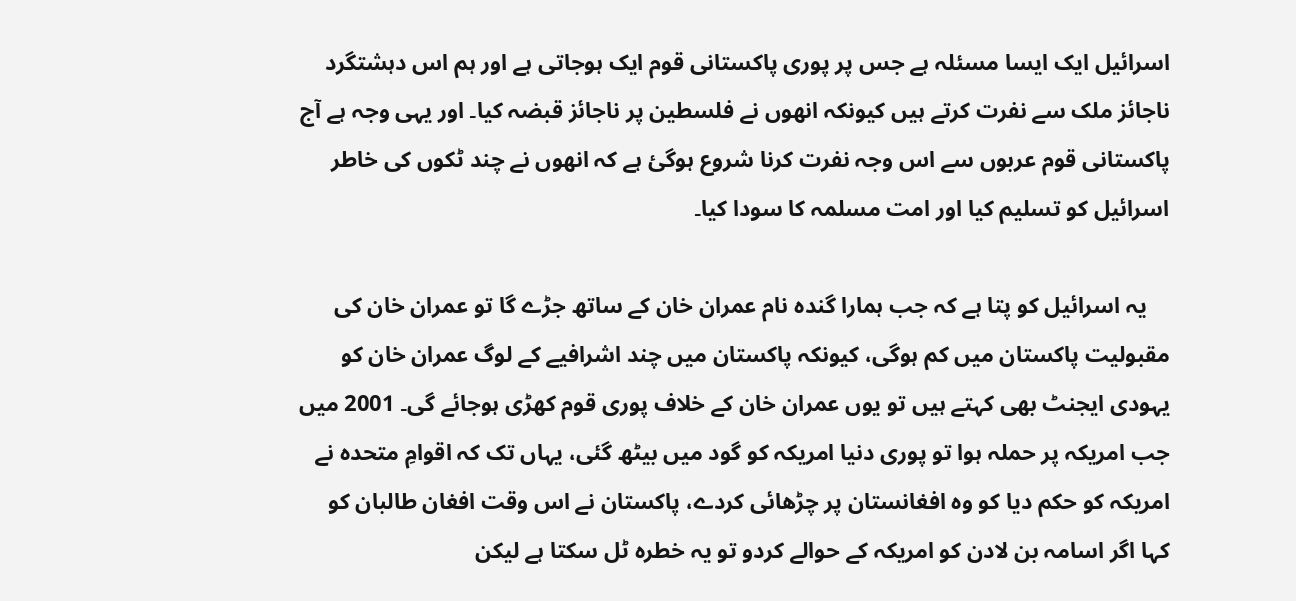اسرائیل ایک ایسا مسئلہ ہے جس پر پوری پاکستانی قوم ایک ہوجاتی ہے اور ہم اس دہشتگرد ناجائز ملک سے نفرت کرتے ہیں کیونکہ انھوں نے فلسطین پر ناجائز قبضہ کیا۔ اور یہی وجہ ہے آج پاکستانی قوم عربوں سے اس وجہ نفرت کرنا شروع ہوگئ ہے کہ انھوں نے چند ٹکوں کی خاطر اسرائیل کو تسلیم کیا اور امت مسلمہ کا سودا کیا۔

    یہ اسرائیل کو پتا ہے کہ جب ہمارا گندہ نام عمران خان کے ساتھ جڑے گا تو عمران خان کی مقبولیت پاکستان میں کم ہوگی، کیونکہ پاکستان میں چند اشرافیے کے لوگ عمران خان کو یہودی ایجنٹ بھی کہتے ہیں تو یوں عمران خان کے خلاف پوری قوم کھڑی ہوجائے گی۔ 2001 میں جب امریکہ پر حملہ ہوا تو پوری دنیا امریکہ کو گود میں بیٹھ گئی، یہاں تک کہ اقوامِ متحدہ نے امریکہ کو حکم دیا کو وہ افغانستان پر چڑھائی کردے، پاکستان نے اس وقت افغان طالبان کو کہا اگر اسامہ بن لادن کو امریکہ کے حوالے کردو تو یہ خطرہ ٹل سکتا ہے لیکن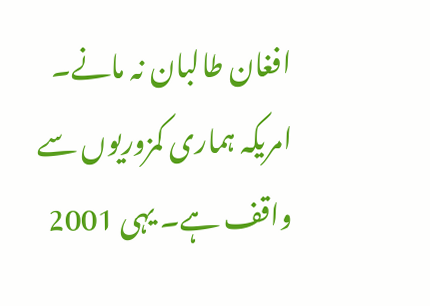افغان طالبان نہ مانے۔ امریکہ ہماری کمزوریوں سے واقف ہے۔ یہی 2001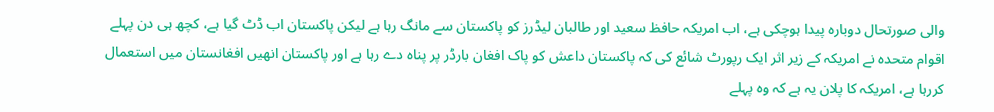والی صورتحال دوبارہ پیدا ہوچکی ہے، اب امریکہ حافظ سعید اور طالبان لیڈرز کو پاکستان سے مانگ رہا ہے لیکن پاکستان اب ڈٹ گیا ہے، کچھ ہی دن پہلے اقوام متحدہ نے امریکہ کے زیر اثر ایک رپورٹ شائع کی کہ پاکستان داعش کو پاک افغان بارڈر پر پناہ دے رہا ہے اور پاکستان انھیں افغانستان میں استعمال کررہا ہے، امریکہ کا پلان یہ ہے کہ وہ پہلے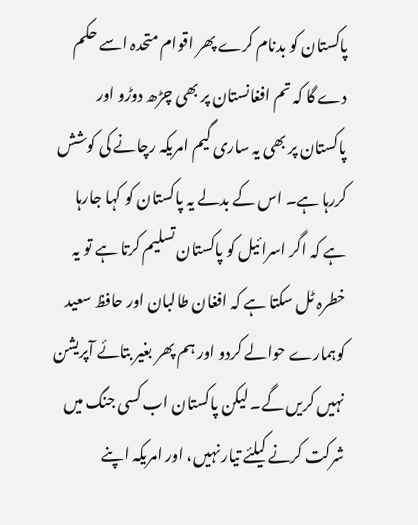پاکستان کو بدنام کرے پھر اقوام متحدہ اسے حکم دے گا کہ تم افغانستان پر بھی چڑھ دوڑو اور پاکستان پر بھی یہ ساری گیم امریکہ رچانے کی کوشش کررہا ہے۔ اس کے بدلے یہ پاکستان کو کہا جارہا ہے کہ اگر اسرائیل کو پاکستان تسلیم کرتا ہے تو یہ خطرہ ٹل سکتا ہے کہ افغان طالبان اور حافظ سعید کوہمارے حوالے کردو اور ہم پھر بغیر بتائے آپریشن نہیں کریں گے۔ لیکن پاکستان اب کسی جنگ میں شرکت کرنے کیلئے تیار نہیں، اور امریکہ اپنے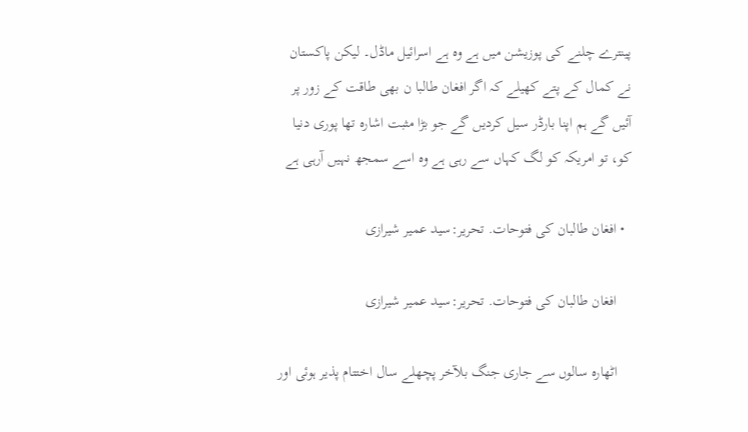پینترے چلنے کی پوزیشن میں ہے وہ ہے اسرائیل ماڈل۔ لیکن پاکستان نے کمال کے پتے کھیلے کہ اگر افغان طالبا ن بھی طاقت کے زور پر آئیں گے ہم اپنا بارڈر سیل کردیں گے جو بڑا مثبت اشارہ تھا پوری دنیا کو، تو امریکہ کو لگ کہاں سے رہی ہے وہ اسے سمجھ نہیں آرہی ہے

  • افغان طالبان کی فتوحات. تحریر:سید عمیر شیرازی

    افغان طالبان کی فتوحات. تحریر:سید عمیر شیرازی

    اٹھارہ سالوں سے جاری جنگ بلآخر پچھلے سال اختتام پذیر ہوئی اور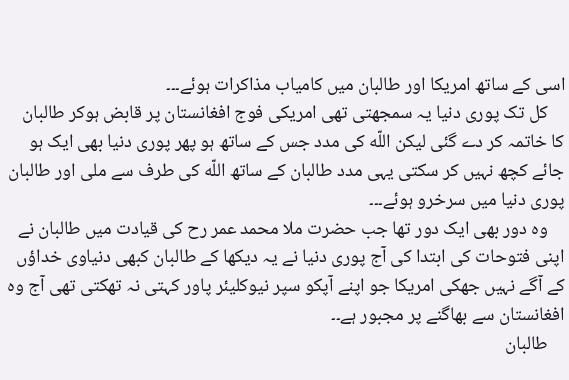اسی کے ساتھ امریکا اور طالبان میں کامیاب مذاکرات ہوئے۔۔۔
    کل تک پوری دنیا یہ سمجھتی تھی امریکی فوج افغانستان پر قابض ہوکر طالبان کا خاتمہ کر دے گئی لیکن اللّه کی مدد جس کے ساتھ ہو پھر پوری دنیا بھی ایک ہو جائے کچھ نہیں کر سکتی یہی مدد طالبان کے ساتھ اللّه کی طرف سے ملی اور طالبان پوری دنیا میں سرخرو ہوئے۔۔۔
    وہ دور بھی ایک دور تھا جب حضرت ملا محمد عمر رح کی قیادت میں طالبان نے اپنی فتوحات کی ابتدا کی آج پوری دنیا نے یہ دیکھا کے طالبان کبھی دنیاوی خداؤں کے آگے نہیں جھکی امریکا جو اپنے آپکو سپر نیوکلیئر پاور کہتی نہ تھکتی تھی آج وہ افغانستان سے بھاگنے پر مجبور ہے۔۔
    طالبان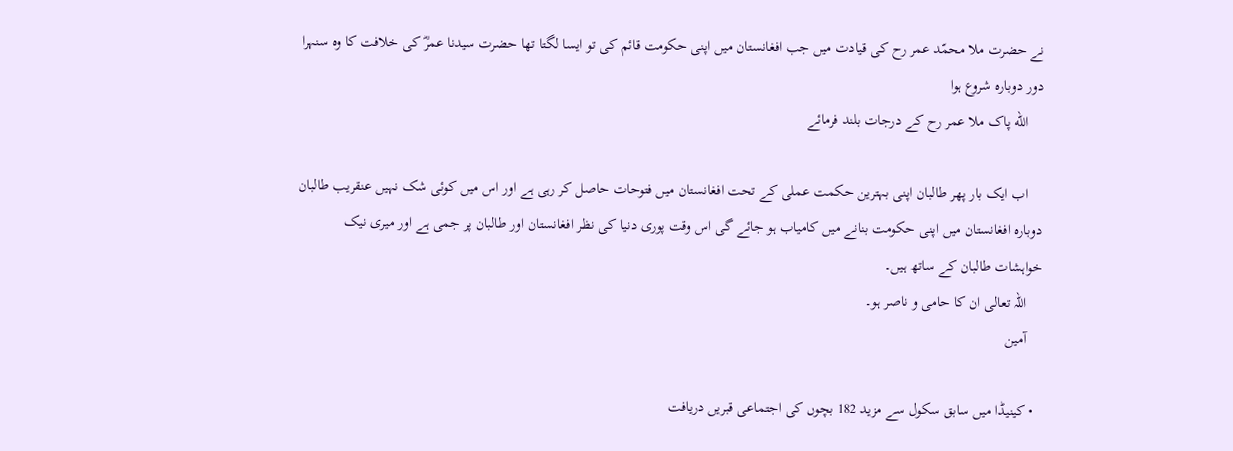نے حضرت ملا محمّد عمر رح کی قیادت میں جب افغانستان میں اپنی حکومت قائم کی تو ایسا لگتا تھا حضرت سیدنا عمرؓ کی خلافت کا وہ سنہرا دور دوبارہ شروع ہوا
    اللّه پاک ملا عمر رح کے درجات بلند فرمائے

    اب ایک بار پھر طالبان اپنی بہترین حکمت عملی کے تحت افغانستان میں فتوحات حاصل کر رہی ہے اور اس میں کوئی شک نہیں عنقریب طالبان دوبارہ افغانستان میں اپنی حکومت بنانے میں کامیاب ہو جائے گی اس وقت پوری دنیا کی نظر افغانستان اور طالبان پر جمی ہے اور میری نیک خواہشات طالبان کے ساتھ ہیں۔
    اللہ تعالی ان کا حامی و ناصر ہو۔
    آمین

  • کینیڈا میں سابق سکول سے مزید 182 بچوں کی اجتماعی قبریں دریافت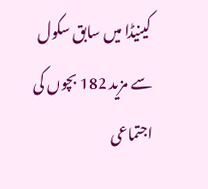کینیڈا میں سابق سکول سے مزید 182 بچوں کی اجتماعی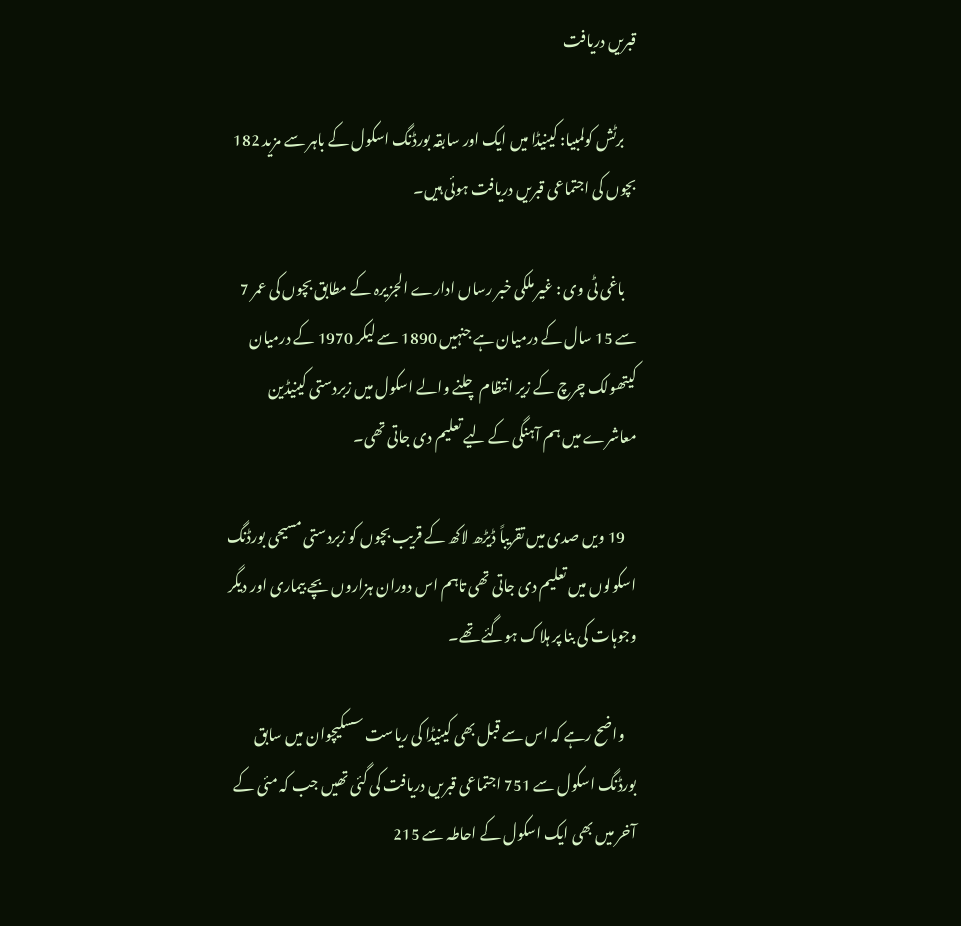قبریں دریافت

    برٹش کولمبیا: کینیڈا میں ایک اور سابقہ بورڈنگ اسکول کے باہر سے مزید 182 بچوں کی اجتماعی قبریں دریافت ہوئی ہیں۔

    باغی ٹی وی : غیر ملکی خبر رساں ادارے الجزیرہ کے مطابق بچوں کی عمر 7 سے 15 سال کے درمیان ہے جنہیں 1890 سے لیکر 1970 کے درمیان کیتھولک چرچ کے زیر انتظام چلنے والے اسکول میں زبردستی کینیڈین معاشرے میں ہم آہنگی کے لیے تعلیم دی جاتی تھی۔

    19 ویں صدی میں تقریباً ڈیڑھ لاکھ کے قریب بچوں کو زبردستی مسیحی بورڈنگ اسکولوں میں تعلیم دی جاتی تھی تاہم اس دوران ہزاروں بچے بیماری اور دیگر وجوہات کی بنا پر ہلاک ہوگئے تھے۔

    واضح رہے کہ اس سے قبل بھی کینیڈا کی ریاست سسکیچوان میں سابق بورڈنگ اسکول سے 751 اجتماعی قبریں دریافت کی گئی تھیں جب کہ مئی کے آخر میں بھی ایک اسکول کے احاطہ سے 215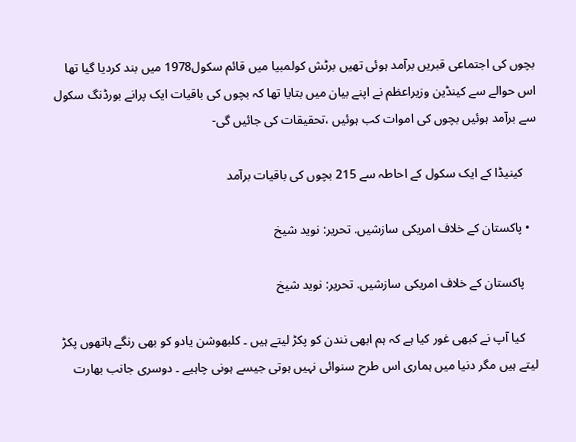بچوں کی اجتماعی قبریں برآمد ہوئی تھیں برٹش کولمبیا میں قائم سکول1978 میں بند کردیا گیا تھا اس حوالے سے کینڈین وزیراعظم نے اپنے بیان میں بتایا تھا کہ بچوں کی باقیات ایک پرانے بورڈنگ سکول سے برآمد ہوئیں بچوں کی اموات کب ہوئیں ،تحقیقات کی جائیں گی-

    کینیڈا کے ایک سکول کے احاطہ سے 215 بچوں کی باقیات برآمد

  • پاکستان کے خلاف امریکی سازشیں. تحریر: نوید شیخ

    پاکستان کے خلاف امریکی سازشیں. تحریر: نوید شیخ

    کیا آپ نے کبھی غور کیا ہے کہ ہم ابھی نندن کو پکڑ لیتے ہیں ۔ کلبھوشن یادو کو بھی رنگے ہاتھوں پکڑ لیتے ہیں مگر دنیا میں ہماری اس طرح سنوائی نہیں ہوتی جیسے ہونی چاہیے ۔ دوسری جانب بھارت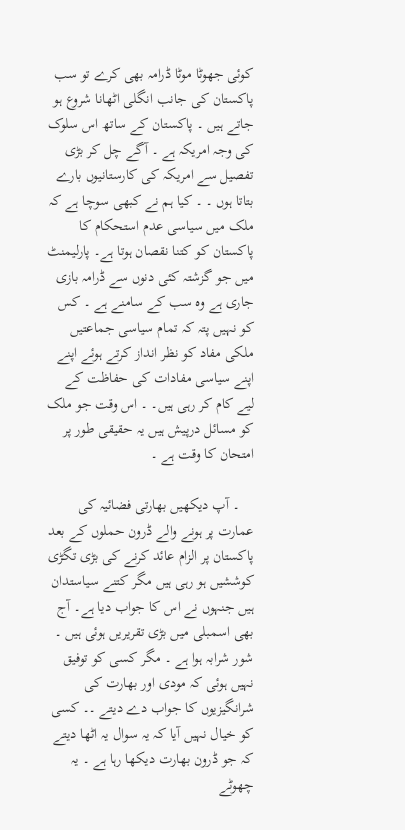کوئی جھوٹا موٹا ڈرامہ بھی کرے تو سب پاکستان کی جانب انگلی اٹھانا شروع ہو جاتے ہیں ۔ پاکستان کے ساتھ اس سلوک کی وجہ امریکہ ہے ۔ آگے چل کر بڑی تفصیل سے امریکہ کی کارستانیوں بارے بتاتا ہوں ۔ ۔ کیا ہم نے کبھی سوچا ہے کہ ملک میں سیاسی عدم استحکام کا پاکستان کو کتنا نقصان ہوتا ہے۔ پارلیمنٹ میں جو گزشتہ کئی دنوں سے ڈرامہ بازی جاری ہے وہ سب کے سامنے ہے ۔ کس کو نہیں پتہ کہ تمام سیاسی جماعتیں ملکی مفاد کو نظر انداز کرتے ہوئے اپنے اپنے سیاسی مفادات کی حفاظت کے لیے کام کر رہی ہیں۔ ۔ اس وقت جو ملک کو مسائل درپیش ہیں یہ حقیقی طور پر امتحان کا وقت ہے ۔

    ۔ آپ دیکھیں بھارتی فضائیہ کی عمارت پر ہونے والے ڈرون حملوں کے بعد پاکستان پر الزام عائد کرنے کی بڑی تگڑی کوششیں ہو رہی ہیں مگر کتنے سیاستدان ہیں جنہوں نے اس کا جواب دیا ہے۔ آج بھی اسمبلی میں بڑی تقریریں ہوئی ہیں ۔ شور شرابہ ہوا ہے ۔ مگر کسی کو توفیق نہیں ہوئی کہ مودی اور بھارت کی شرانگیزیوں کا جواب دے دیتے ۔۔ کسی کو خیال نہیں آیا کہ یہ سوال یہ اٹھا دیتے کہ جو ڈرون بھارت دیکھا رہا ہے ۔ یہ چھوٹے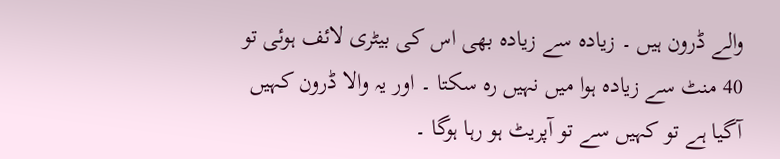والے ڈرون ہیں ۔ زیادہ سے زیادہ بھی اس کی بیٹری لائف ہوئی تو 40 منٹ سے زیادہ ہوا میں نہیں رہ سکتا ۔ اور یہ والا ڈرون کہیں آگیا ہے تو کہیں سے تو آپریٹ ہو رہا ہوگا ۔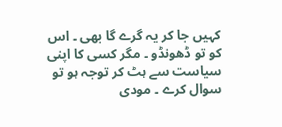کہیں جا کر یہ گرے گا بھی ۔ اس کو تو ڈھونڈو ۔ مگر کسی کا اپنی سیاست سے ہٹ کر توجہ ہو تو سوال کرے ۔ مودی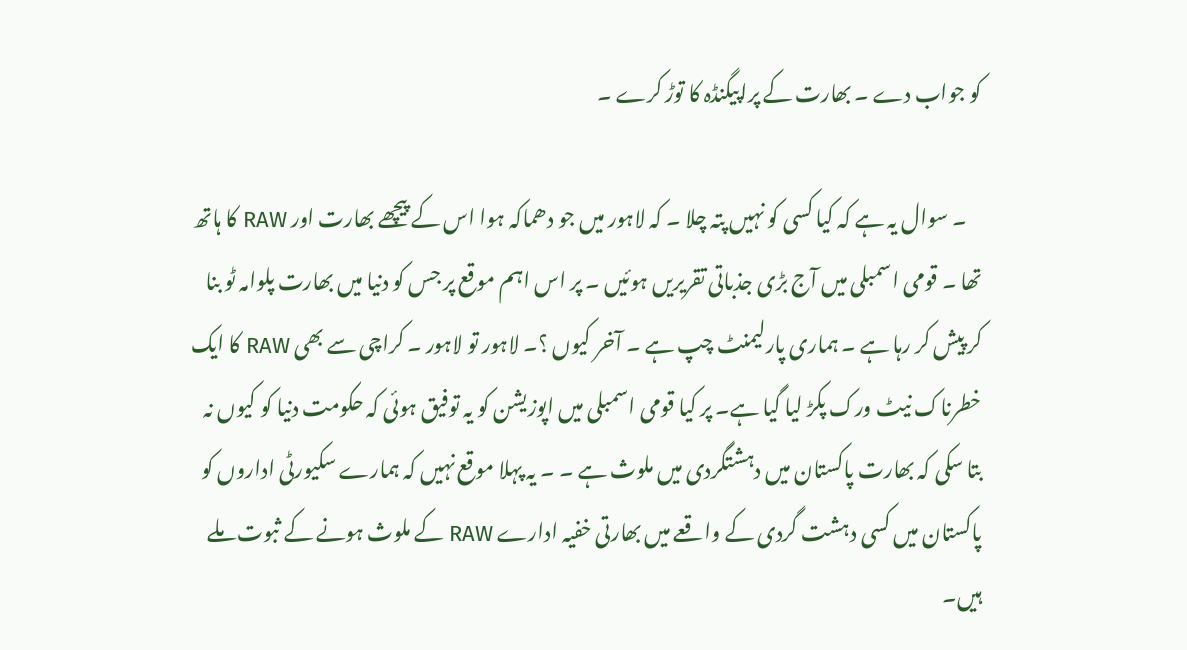کو جواب دے ۔ بھارت کے پراپیگنڈہ کا توڑ کرے ۔

    ۔ سوال یہ ہے کہ کیا کسی کو نہیں پتہ چلا ۔ کہ لاہور میں جو دھماکہ ہوا اس کے پیچھے بھارت اور RAW کا ہاتھ تھا ۔ قومی اسمبلی میں آج بڑی جذباتی تقریریں ہوئیں ۔ پر اس اہم موقع پر جس کو دنیا میں بھارت پلوامہ ٹو بنا کر پیش کر رہا ہے ۔ ہماری پارلیمنٹ چپ ہے ۔ آخر کیوں ؟۔ لاہور تو لاہور ۔ کراچی سے بھی RAW کا ایک خطرناک نیٹ ورک پکڑ لیا گیا ہے۔ پر کیا قومی اسمبلی میں اپوزیشن کو یہ توفیق ہوئی کہ حکومت دنیا کو کیوں نہ بتا سکی کہ بھارت پاکستان میں دہشتگردی میں ملوث ہے ۔ ۔ یہ پہلا موقع نہیں کہ ہمارے سکیورٹی اداروں کو پاکستان میں کسی دہشت گردی کے واقعے میں بھارتی خفیہ ادارے RAW کے ملوث ہونے کے ثبوت ملے ہیں۔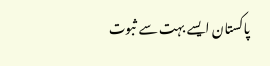پاکستان ایسے بہت سے ثبوت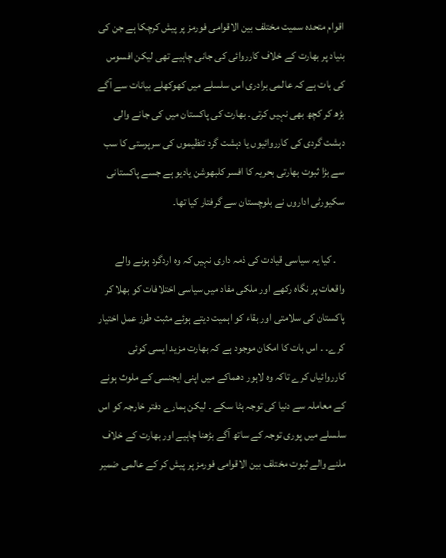اقوام متحدہ سمیت مختلف بین الاقوامی فورمز پر پیش کرچکا ہے جن کی بنیاد پر بھارت کے خلاف کارروائی کی جانی چاہیے تھی لیکن افسوس کی بات ہے کہ عالمی برادری اس سلسلے میں کھوکھلے بیانات سے آگے بڑھ کر کچھ بھی نہیں کرتی۔ بھارت کی پاکستان میں کی جانے والی دہشت گردی کی کارروائیوں یا دہشت گرد تنظیموں کی سرپرستی کا سب سے بڑا ثبوت بھارتی بحریہ کا افسر کلبھوشن یادیو ہے جسے پاکستانی سکیورٹی اداروں نے بلوچستان سے گرفتار کیا تھا۔

    ۔ کیا یہ سیاسی قیادت کی ذمہ داری نہیں کہ وہ اردگرد ہونے والے واقعات پر نگاہ رکھے اور ملکی مفاد میں سیاسی اختلافات کو بھلا کر پاکستان کی سلامتی اور بقاء کو اہمیت دیتے ہوئے مثبت طرز عمل اختیار کرے۔ ۔ اس بات کا امکان موجود ہے کہ بھارت مزید ایسی کوئی کارروائیاں کرے تاکہ وہ لاہور دھماکے میں اپنی ایجنسی کے ملوث ہونے کے معاملہ سے دنیا کی توجہ ہٹا سکے ۔ لیکن ہمارے دفتر خارجہ کو اس سلسلے میں پوری توجہ کے ساتھ آگے بڑھنا چاہیے اور بھارت کے خلاف ملنے والے ثبوت مختلف بین الاقوامی فورمز پر پیش کر کے عالمی ضمیر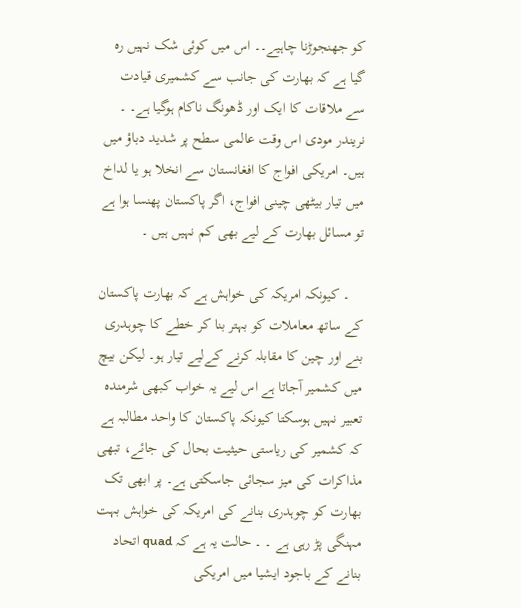کو جھنجوڑنا چاہیے۔۔ اس میں کوئی شک نہیں رہ گیا ہے کہ بھارت کی جانب سے کشمیری قیادت سے ملاقات کا ایک اور ڈھونگ ناکام ہوگیا ہے۔ ۔ نریندر مودی اس وقت عالمی سطح پر شدید دباؤ میں ہیں۔ امریکی افواج کا افغانستان سے انخلا ہو یا لداخ میں تیار بیٹھی چینی افواج، اگر پاکستان پھنسا ہوا ہے تو مسائل بھارت کے لیے بھی کم نہیں ہیں ۔

    ۔ کیونکہ امریکہ کی خواہش ہے کہ بھارت پاکستان کے ساتھ معاملات کو بہتر بنا کر خطے کا چوہدری بنے اور چین کا مقابلہ کرنے کےلیے تیار ہو۔ لیکن بیچ میں کشمیر آجاتا ہے اس لیے یہ خواب کبھی شرمندہ تعبیر نہیں ہوسکتا کیونکہ پاکستان کا واحد مطالبہ ہے کہ کشمیر کی ریاستی حیثیت بحال کی جائے، تبھی مذاکرات کی میز سجائی جاسکتی ہے۔ پر ابھی تک بھارت کو چوہدری بنانے کی امریکہ کی خواہش بہت مہنگی پڑ رہی ہے ۔ ۔ حالت یہ ہے کہ quad اتحاد بنانے کے باجود ایشیا میں امریکی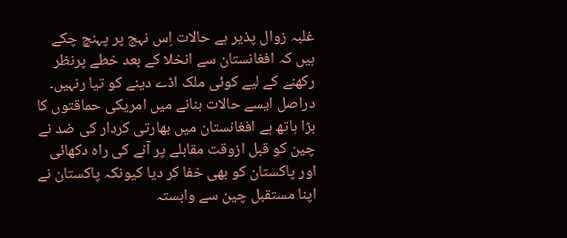غلبہ زوال پذیر ہے حالات اِس نہج پر پہنچ چکے ہیں کہ افغانستان سے انخلا کے بعد خطے پرنظر رکھنے کے لیے کوئی ملک اڈے دینے کو تیا رنہیں۔ دراصل ایسے حالات بنانے میں امریکی حماقتوں کا بڑا ہاتھ ہے افغانستان میں بھارتی کردار کی ضد نے چین کو قبل ازوقت مقابلے پر آنے کی راہ دکھائی اور پاکستان کو بھی خفا کر دیا کیونکہ پاکستان نے اپنا مستقبل چین سے وابستہ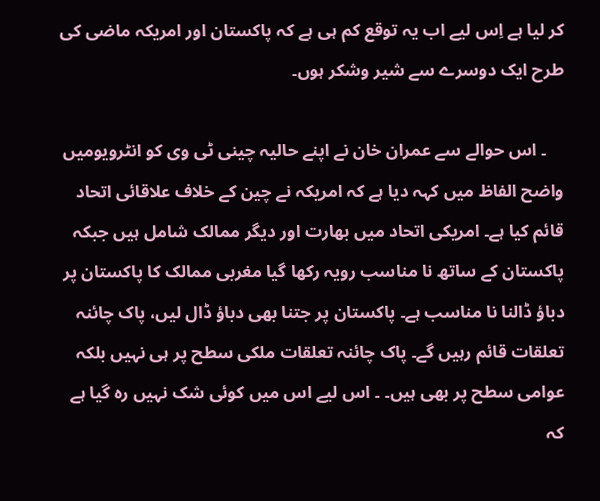کر لیا ہے اِس لیے اب یہ توقع کم ہی ہے کہ پاکستان اور امریکہ ماضی کی طرح ایک دوسرے سے شیر وشکر ہوں۔

    ۔ اس حوالے سے عمران خان نے اپنے حالیہ چینی ٹی وی کو انٹرویومیں واضح الفاظ میں کہہ دیا ہے کہ امریکہ نے چین کے خلاف علاقائی اتحاد قائم کیا ہے۔ امریکی اتحاد میں بھارت اور دیگر ممالک شامل ہیں جبکہ پاکستان کے ساتھ نا مناسب رویہ رکھا گیا مغربی ممالک کا پاکستان پر دباؤ ڈالنا نا مناسب ہے۔ پاکستان پر جتنا بھی دباؤ ڈال لیں، پاک چائنہ تعلقات قائم رہیں گے۔ پاک چائنہ تعلقات ملکی سطح پر ہی نہیں بلکہ عوامی سطح پر بھی ہیں۔ ۔ اس لیے اس میں کوئی شک نہیں رہ گیا ہے کہ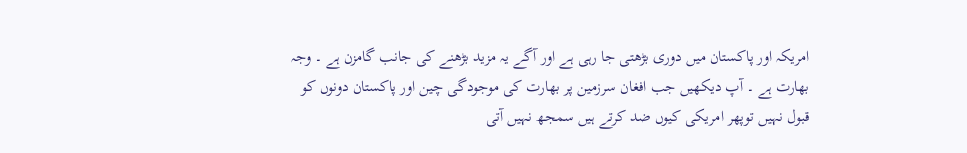امریکہ اور پاکستان میں دوری بڑھتی جا رہی ہے اور آگے یہ مزید بڑھنے کی جانب گامزن ہے ۔ وجہ بھارت ہے ۔ آپ دیکھیں جب افغان سرزمین پر بھارت کی موجودگی چین اور پاکستان دونوں کو قبول نہیں توپھر امریکی کیوں ضد کرتے ہیں سمجھ نہیں آتی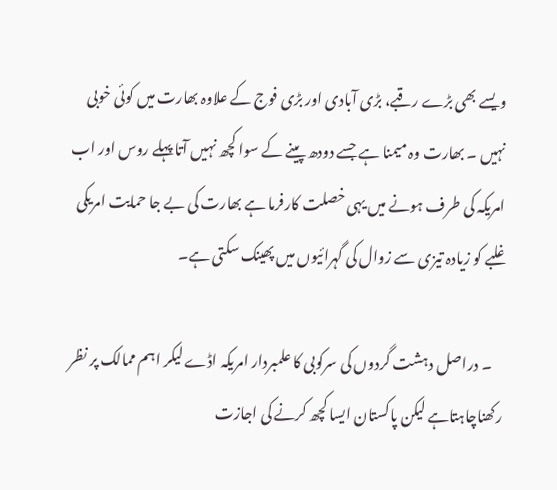ویسے بھی بڑے رقبے، بڑی آبادی اور بڑی فوج کے علاوہ بھارت میں کوئی خوبی نہیں ۔ بھارت وہ میمنا ہے جسے دودھ پینے کے سوا کچھ نہیں آتا پہلے روس اور اب امریکہ کی طرف ہونے میں یہی خصلت کارفرما ہے بھارت کی بے جا حمایت امریکی غلبے کو زیادہ تیزی سے زوال کی گہرائیوں میں پھینک سکتی ہے۔

    ۔ دراصل دہشت گردوں کی سرکوبی کا علمبردار امریکہ اڈے لیکر اہم ممالک پر نظر رکھناچاہتاہے لیکن پاکستان ایسا کچھ کرنے کی اجازت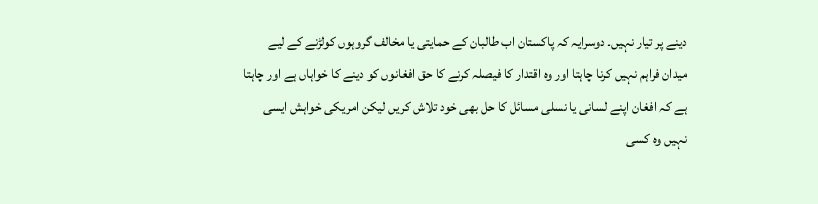دینے پر تیار نہیں۔ دوسرایہ کہ پاکستان اب طالبان کے حمایتی یا مخالف گروہوں کولڑنے کے لیے میدان فراہم نہیں کرنا چاہتا اور وہ اقتدار کا فیصلہ کرنے کا حق افغانوں کو دینے کا خواہاں ہے اور چاہتا ہے کہ افغان اپنے لسانی یا نسلی مسائل کا حل بھی خود تلاش کریں لیکن امریکی خواہش ایسی نہیں وہ کسی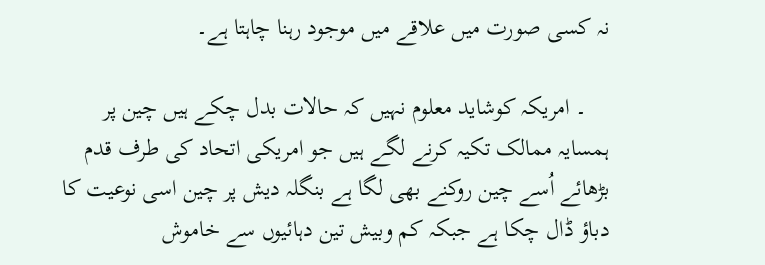نہ کسی صورت میں علاقے میں موجود رہنا چاہتا ہے۔

    ۔ امریکہ کوشاید معلوم نہیں کہ حالات بدل چکے ہیں چین پر ہمسایہ ممالک تکیہ کرنے لگے ہیں جو امریکی اتحاد کی طرف قدم بڑھائے اُسے چین روکنے بھی لگا ہے بنگلہ دیش پر چین اسی نوعیت کا دباؤ ڈال چکا ہے جبکہ کم وبیش تین دہائیوں سے خاموش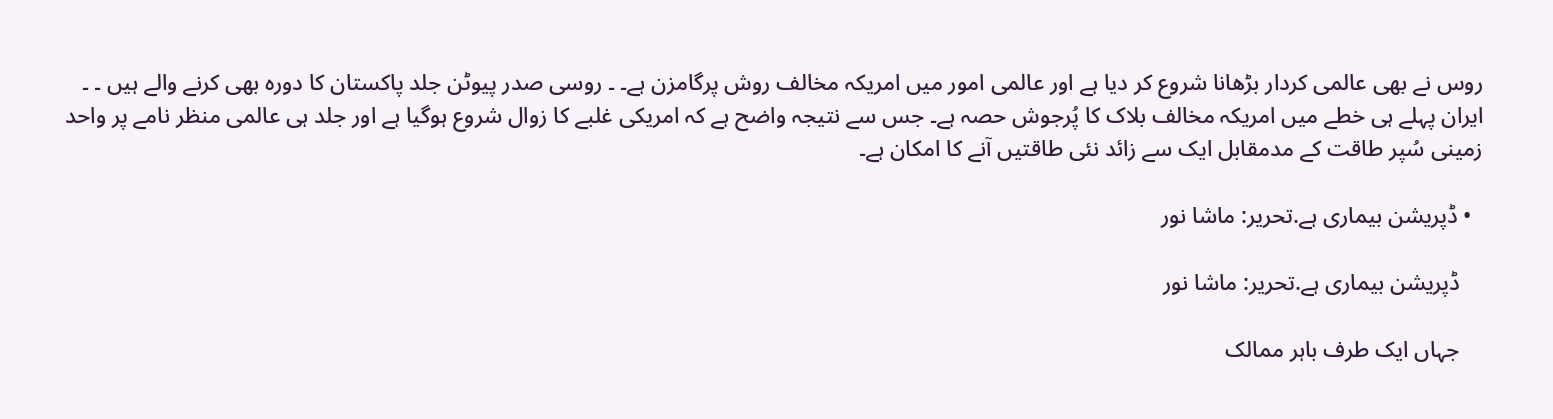روس نے بھی عالمی کردار بڑھانا شروع کر دیا ہے اور عالمی امور میں امریکہ مخالف روش پرگامزن ہے۔ ۔ روسی صدر پیوٹن جلد پاکستان کا دورہ بھی کرنے والے ہیں ۔ ۔ ایران پہلے ہی خطے میں امریکہ مخالف بلاک کا پُرجوش حصہ ہے۔ جس سے نتیجہ واضح ہے کہ امریکی غلبے کا زوال شروع ہوگیا ہے اور جلد ہی عالمی منظر نامے پر واحد زمینی سُپر طاقت کے مدمقابل ایک سے زائد نئی طاقتیں آنے کا امکان ہے۔

  • ڈپریشن بیماری ہے.تحریر: ماشا نور

    ڈپریشن بیماری ہے.تحریر: ماشا نور

    جہاں ایک طرف باہر ممالک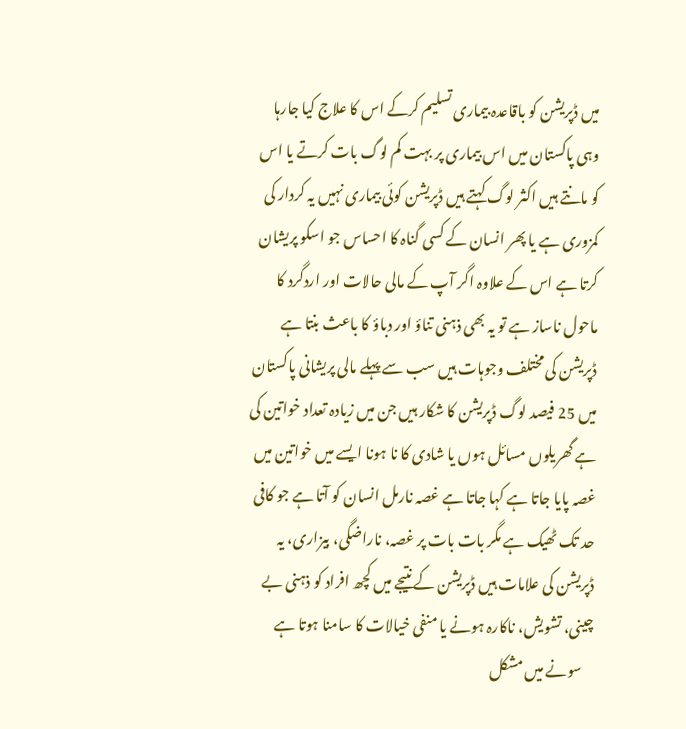میں ڈپریشن کو باقاعدہ بیماری تسلیم کرکے اس کا علاج کیا جارہا وہی پاکستان میں اس بیماری پر بہت کم لوگ بات کرتے یا اس کو مانتے ہیں اکثر لوگ کہتے ہیں ڈپریشن کوئی بیماری نہیں یہ کردار کی کمزوری ہے یا پھر انسان کے کسی گناہ کا احساس جو اسکو پریشان کرتا ہے اس کے علاوہ اگر آپ کے مالی حالات اور اردگرد کا ماحول ناساز ہے تو یہ بھی ذہنی تناؤ اور دباؤ کا باعث بنتا ہے ڈپریشن کی مختلف وجوہات ہیں سب سے پہلے مالی پریشانی پاکستان میں 25 فیصد لوگ ڈپریشن کا شکار ہیں جن میں زیادہ تعداد خواتین کی ہے گھریلوں مسائل ہوں یا شادی کا نا ہونا ایسے میں خواتین میں غصہ پایا جاتا ہے کہا جاتا ہے غصہ نارمل انسان کو آتا ہے جو کافی حد تک ٹھیک ہے مگر بات بات پر غصہ، ناراضگی، بیزاری، یہ ڈپریشن کی علامات ہیں ڈپریشن کے نتیجے میں کچھ افراد کو ذہنی بے چینی، تشویش، ناکارہ ہونے یا منفی خیالات کا سامنا ہوتا ہے
    سونے میں مشکل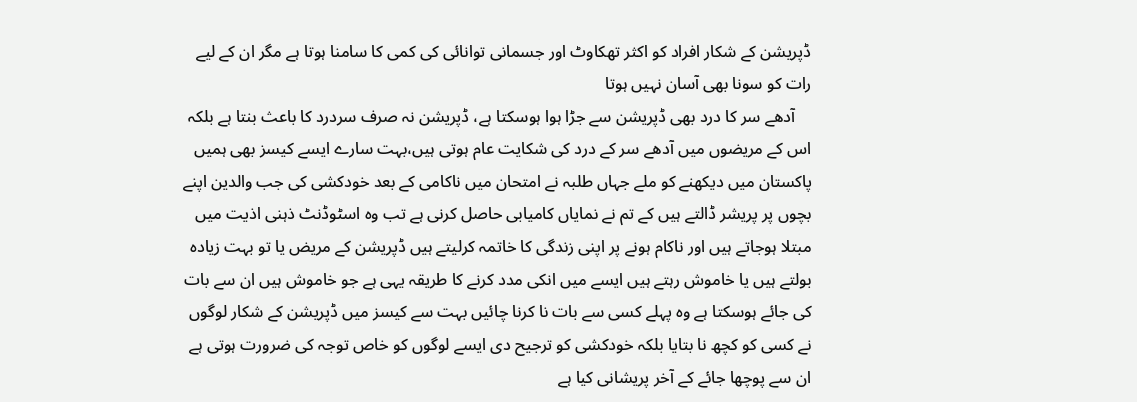ڈپریشن کے شکار افراد کو اکثر تھکاوٹ اور جسمانی توانائی کی کمی کا سامنا ہوتا ہے مگر ان کے لیے رات کو سونا بھی آسان نہیں ہوتا
    آدھے سر کا درد بھی ڈپریشن سے جڑا ہوا ہوسکتا ہے، ڈپریشن نہ صرف سردرد کا باعث بنتا ہے بلکہ اس کے مریضوں میں آدھے سر کے درد کی شکایت عام ہوتی ہیں،بہت سارے ایسے کیسز بھی ہمیں پاکستان میں دیکھنے کو ملے جہاں طلبہ نے امتحان میں ناکامی کے بعد خودکشی کی جب والدین اپنے بچوں پر پریشر ڈالتے ہیں کے تم نے نمایاں کامیابی حاصل کرنی ہے تب وہ اسٹوڈنٹ ذہنی اذیت میں مبتلا ہوجاتے ہیں اور ناکام ہونے پر اپنی زندگی کا خاتمہ کرلیتے ہیں ڈپریشن کے مریض یا تو بہت زیادہ بولتے ہیں یا خاموش رہتے ہیں ایسے میں انکی مدد کرنے کا طریقہ یہی ہے جو خاموش ہیں ان سے بات کی جائے ہوسکتا ہے وہ پہلے کسی سے بات نا کرنا چائیں بہت سے کیسز میں ڈپریشن کے شکار لوگوں نے کسی کو کچھ نا بتایا بلکہ خودکشی کو ترجیح دی ایسے لوگوں کو خاص توجہ کی ضرورت ہوتی ہے ان سے پوچھا جائے کے آخر پریشانی کیا ہے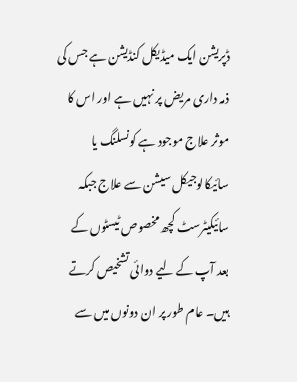ڈپریشن ایک میڈیکل کنڈیشن ہے جس کی ذمہ داری مریض پر نہیں ہے اور اس کا موثر علاج موجود ہے کونسلنگ یا سائیکالوجیکل سیشن سے علاج جبکہ سائیکیٹرسٹ کچھ مخصوص ٹیسٹوں کے بعد آپ کے لیے دوائی تشخیص کرتے ہیں۔ عام طور پر ان دونوں میں سے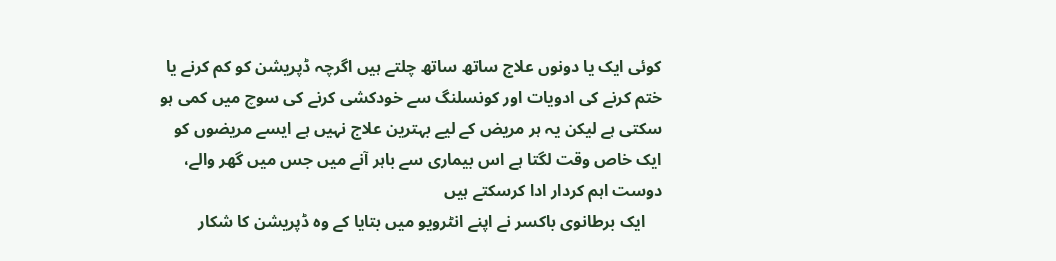کوئی ایک یا دونوں علاج ساتھ ساتھ چلتے ہیں اگرچہ ڈپریشن کو کم کرنے یا ختم کرنے کی ادویات اور کونسلنگ سے خودکشی کرنے کی سوچ میں کمی ہو سکتی ہے لیکن یہ ہر مریض کے لیے بہترین علاج نہیں ہے ایسے مریضوں کو ایک خاص وقت لگتا ہے اس بیماری سے باہر آنے میں جس میں گھر والے، دوست اہم کردار ادا کرسکتے ہیں
    ایک برطانوی باکسر نے اپنے انٹرویو میں بتایا کے وہ ڈپریشن کا شکار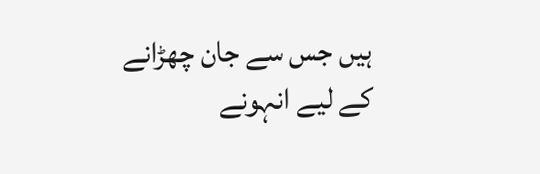ہیں جس سے جان چھڑانے کے لیے انہونے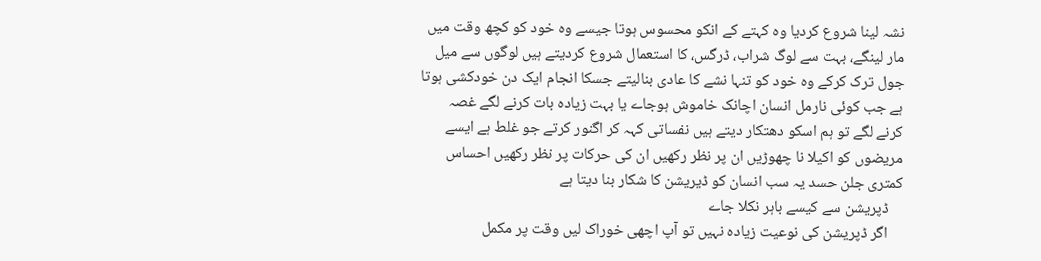نشہ لینا شروع کردیا وہ کہتے کے انکو محسوس ہوتا جیسے وہ خود کو کچھ وقت میں مار لینگے، بہت سے لوگ شراب، ڈرگس، کا استعمال شروع کردیتے ہیں لوگوں سے میل جول ترک کرکے وہ خود کو تنہا نشے کا عادی بنالیتے جسکا انجام ایک دن خودکشی ہوتا ہے جب کوئی نارمل انسان اچانک خاموش ہوجاے یا بہت زیادہ بات کرنے لگے غصہ کرنے لگے تو ہم اسکو دھتکار دیتے ہیں نفساتی کہہ کر اگنور کرتے جو غلط ہے ایسے مریضوں کو اکیلا نا چھوڑیں ان پر نظر رکھیں ان کی حرکات پر نظر رکھیں احساس کمتری جلن حسد یہ سب انسان کو ڈیریشن کا شکار بنا دیتا ہے
    ڈپریشن سے کیسے باہر نکلا جاے
    اگر ڈپریشن کی نوعیت زیادہ نہیں تو آپ اچھی خوراک لیں وقت پر مکمل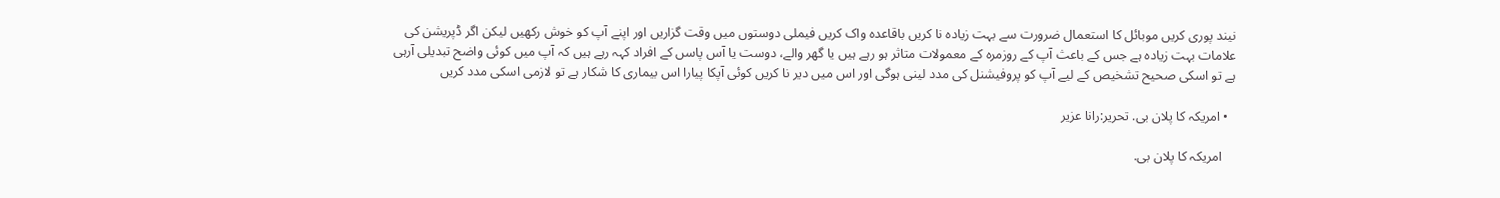نیند پوری کریں موبائل کا استعمال ضرورت سے بہت زیادہ نا کریں باقاعدہ واک کریں فیملی دوستوں میں وقت گزاریں اور اپنے آپ کو خوش رکھیں لیکن اگر ڈپریشن کی علامات بہت زیادہ ہے جس کے باعث آپ کے روزمرہ کے معمولات متاثر ہو رہے ہیں یا گھر والے، دوست یا آس پاسں کے افراد کہہ رہے ہیں کہ آپ میں کوئی واضح تبدیلی آرہی ہے تو اسکی صحیح تشخیص کے لیے آپ کو پروفیشنل کی مدد لینی ہوگی اور اس میں دیر نا کریں کوئی آپکا پیارا اس بیماری کا شکار ہے تو لازمی اسکی مدد کریں

  • امریکہ کا پلان بی. تحریر:رانا عزیر

    امریکہ کا پلان بی.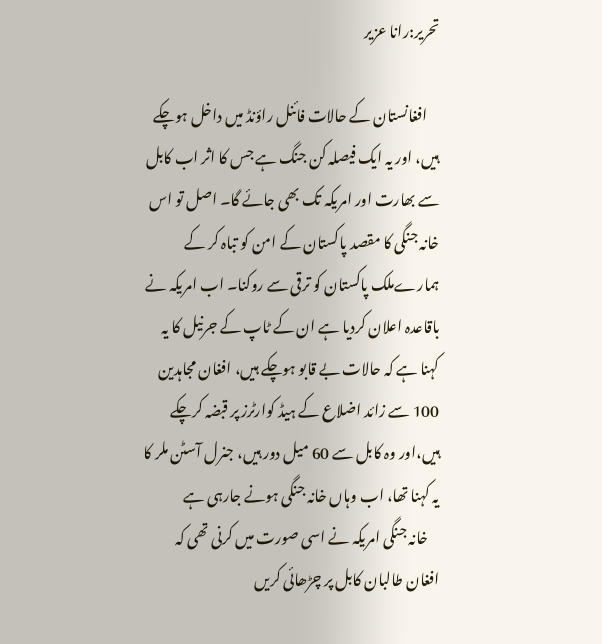تحریر:رانا عزیر

    افغانستان کے حالات فائنل راؤنڈ میں داخل ہوچکے ہیں، اور یہ ایک فیصلہ کن جنگ ہے جس کا اثر اب کابل سے بھارت اور امریکہ تک بھی جائے گا۔ اصل تو اس خانہ جنگی کا مقصد پاکستان کے امن کو تباہ کر کے ہمارےملک پاکستان کو ترقی سے روکنا۔ اب امریکہ نے باقاعدہ اعلان کردیا ہے ان کے ٹاپ کے جرنیل کا یہ کہنا ہے کہ حالات بے قابو ہوچکے ہیں، افغان مجاہدین 100 سے زائد اضلاع کے ہیڈ کوارٹرز پر قبضہ کرچکے ہیں،اور وہ کابل سے 60 میل دور ہیں، جنرل آسٹن ملر کا یہ کہنا تھا، اب وہاں خانہ جنگی ہونے جارہی ہے
    خانہ جنگی امریکہ نے اسی صورت میں کرنی تھی کہ افغان طالبان کابل پر چڑھائی کریں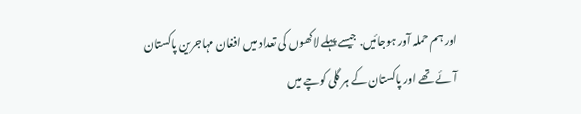اور ہم حملہ آور ہوجائیں. جیسے پہلے لاکھوں کی تعداد میں افغان مہاجرین پاکستان آئے تھے اور پاکستان کے ہر گلی کوچے میں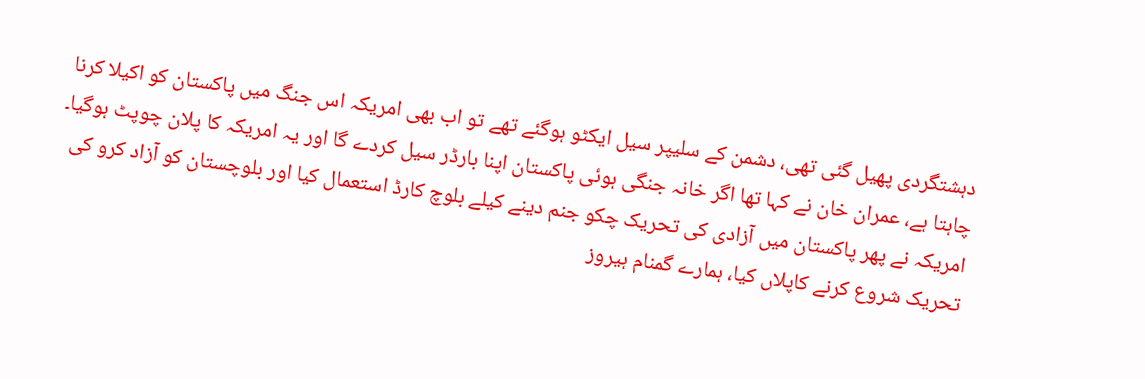دہشتگردی پھیل گئی تھی، دشمن کے سلیپر سیل ایکٹو ہوگئے تھے تو اب بھی امریکہ اس جنگ میں پاکستان کو اکیلا کرنا چاہتا ہے، عمران خان نے کہا تھا اگر خانہ جنگی ہوئی پاکستان اپنا بارڈر سیل کردے گا اور یہ امریکہ کا پلان چوپٹ ہوگیا۔ امریکہ نے پھر پاکستان میں آزادی کی تحریک چکو جنم دینے کیلے بلوچ کارڈ استعمال کیا اور بلوچستان کو آزاد کرو کی تحریک شروع کرنے کاپلاں کیا، ہمارے گمنام ہیروز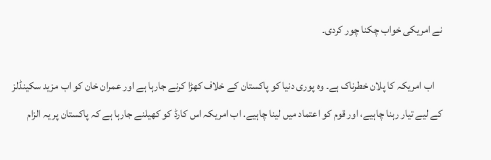نے امریکی خواب چکنا چور کردی۔

    اب امریکہ کا پلان خطرناک ہے۔ وہ پوری دنیا کو پاکستان کے خلاف کھڑا کرنے جارہا ہے اور عمران خان کو اب مزید سکینڈلز کے لیے تیار رہنا چاہیے، اور قوم کو اعتماد میں لینا چاہیے. اب امریکہ اس کارڈ کو کھیلنے جارہا ہے کہ پاکستان پر یہ الزام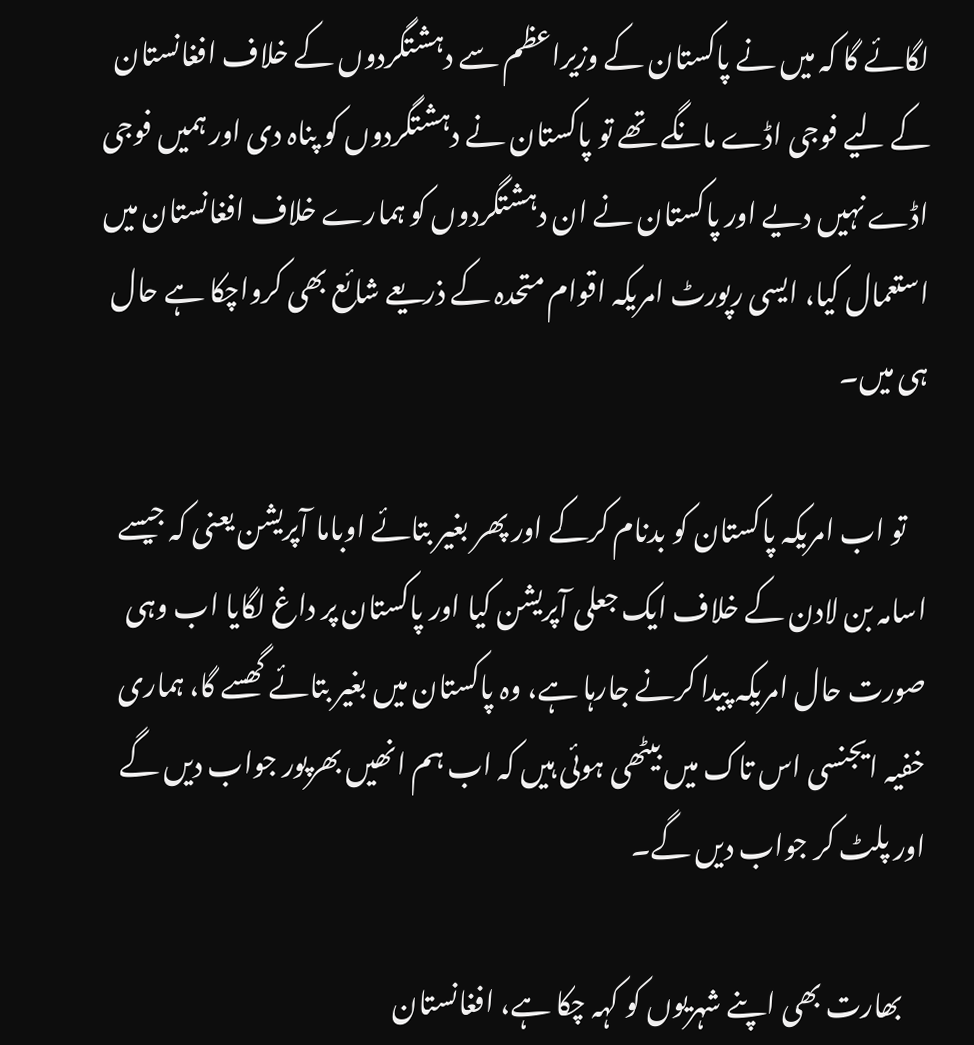لگائے گا کہ میں نے پاکستان کے وزیراعظم سے دہشتگردوں کے خلاف افغانستان کے لیے فوجی اڈے مانگے تھے تو پاکستان نے دہشتگردوں کو پناہ دی اور ہمیں فوجی اڈے نہیں دیے اور پاکستان نے ان دہشتگردوں کو ہمارے خلاف افغانستان میں استعمال کیا، ایسی رپورٹ امریکہ اقوام متحدہ کے ذریعے شائع بھی کرواچکا ہے حال ہی میں۔

    تو اب امریکہ پاکستان کو بدنام کرکے اور پھر بغیر بتائے اوباما آپریشن یعنی کہ جیسے اسامہ بن لادن کے خلاف ایک جعلی آپریشن کیا اور پاکستان پر داغ لگایا اب وہی صورت حال امریکہ پیدا کرنے جارہا ہے، وہ پاکستان میں بغیر بتائے گھسے گا، ہماری خفیہ ایجنسی اس تاک میں بیٹھی ہوئی ہیں کہ اب ہم انھیں بھرپور جواب دیں گے اور پلٹ کر جواب دیں گے۔

    بھارت بھی اپنے شہریوں کو کہہ چکا ہے، افغانستان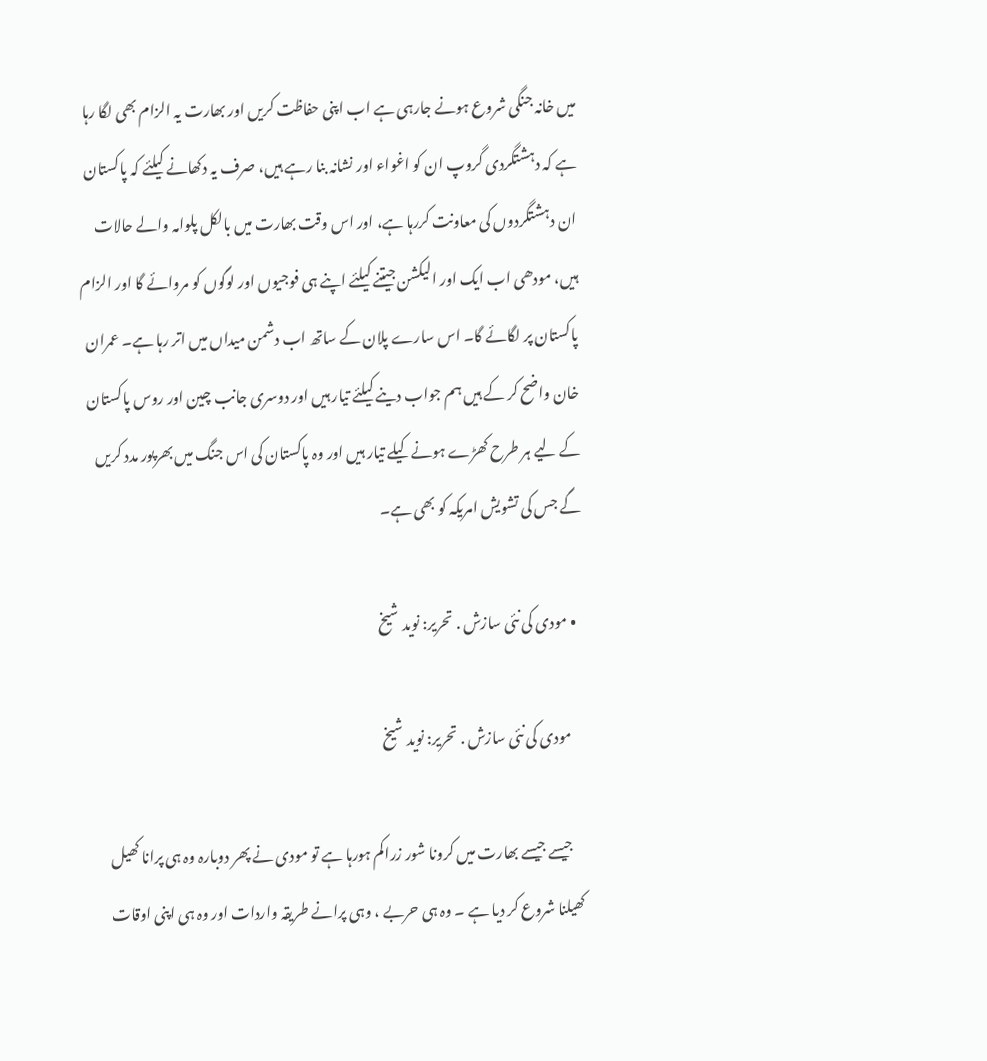میں خانہ جنگی شروع ہونے جارہی ہے اب اپنی حفاظت کریں اور بھارت یہ الزام بھی لگا رہا ہے کہ دہشتگردی گروپ ان کو اغواء اور نشانہ بنا رہے ہیں، صرف یہ دکھانے کیلئے کہ پاکستان ان دہشتگردوں کی معاونت کررہا ہے، اور اس وقت بھارت میں بالکل پلوامہ والے حالات ہیں، مودھی اب ایک اور الیکشن جیتنے کیلئے اپنے ہی فوجیوں اور لوگوں کو مروائے گا اور الزام پاکستان پر لگائے گا۔ اس سارے پلان کے ساتھ اب دشمن میداں میں اتر رہا ہے۔ عمران خان واضح کر کے ہیں ہم جواب دینے کیلئے تیار ہیں اور دوسری جانب چین اور روس پاکستان کے لیے ہر طرح کھڑے ہونے کیلے تیار ہیں اور وہ پاکستان کی اس جنگ میں بھرپور مدد کریں گے جس کی تشویش امریکہ کو بھی ہے۔

  • مودی کی نئی سازش . تحریر: نوید شیخ

    مودی کی نئی سازش . تحریر: نوید شیخ

    جیسے جیسے بھارت میں کرونا شور زراکم ہورہا ہے تو مودی نے پھر دوبارہ وہ ہی پرانا کھیل کھیلنا شروع کر دیا ہے ۔ وہ ہی حربے ، وہی پرانے طریقہ واردات اور وہ ہی اپنی اوقات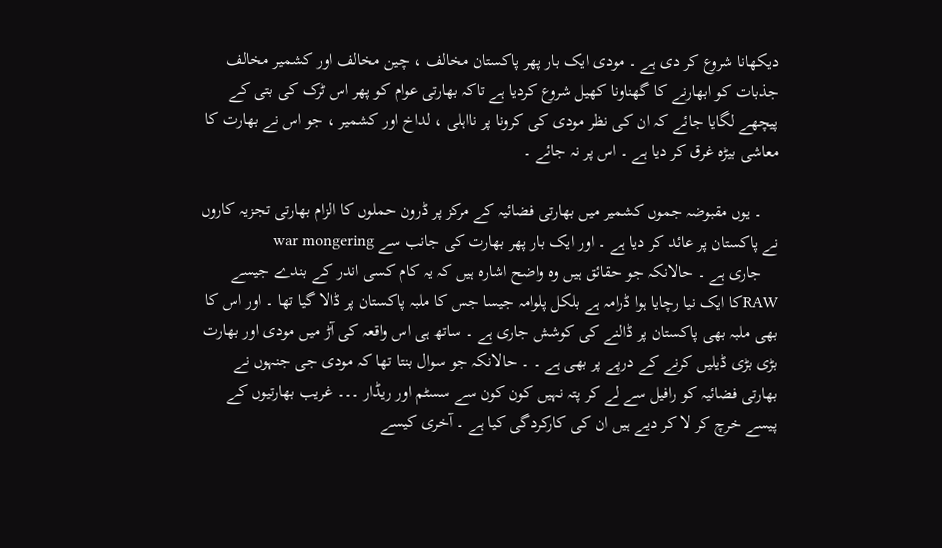دیکھانا شروع کر دی ہے ۔ مودی ایک بار پھر پاکستان مخالف ، چین مخالف اور کشمیر مخالف جذبات کو ابھارنے کا گھناونا کھیل شروع کردیا ہے تاکہ بھارتی عوام کو پھر اس ٹرک کی بتی کے پیچھے لگایا جائے کہ ان کی نظر مودی کی کرونا پر نااہلی ، لداخ اور کشمیر ، جو اس نے بھارت کا معاشی بیڑہ غرق کر دیا ہے ۔ اس پر نہ جائے ۔

    ۔ یوں مقبوضہ جموں کشمیر میں بھارتی فضائیہ کے مرکز پر ڈرون حملوں کا الزام بھارتی تجزیہ کاروں نے پاکستان پر عائد کر دیا ہے ۔ اور ایک بار پھر بھارت کی جانب سے war mongering
    جاری ہے ۔ حالانکہ جو حقائق ہیں وہ واضح اشارہ ہیں کہ یہ کام کسی اندر کے بندے جیسے RAWکا ایک نیا رچایا ہوا ڈرامہ ہے بلکل پلوامہ جیسا جس کا ملبہ پاکستان پر ڈالا گیا تھا ۔ اور اس کا بھی ملبہ بھی پاکستان پر ڈالنے کی کوشش جاری ہے ۔ ساتھ ہی اس واقعہ کی آڑ میں مودی اور بھارت بڑی بڑی ڈیلیں کرنے کے درپے پر بھی ہے ۔ ۔ حالانکہ جو سوال بنتا تھا کہ مودی جی جنہوں نے بھارتی فضائیہ کو رافیل سے لے کر پتہ نہیں کون کون سے سسٹم اور ریڈار ۔۔۔ غریب بھارتیوں کے پیسے خرچ کر لا کر دیے ہیں ان کی کارکردگی کیا ہے ۔ آخری کیسے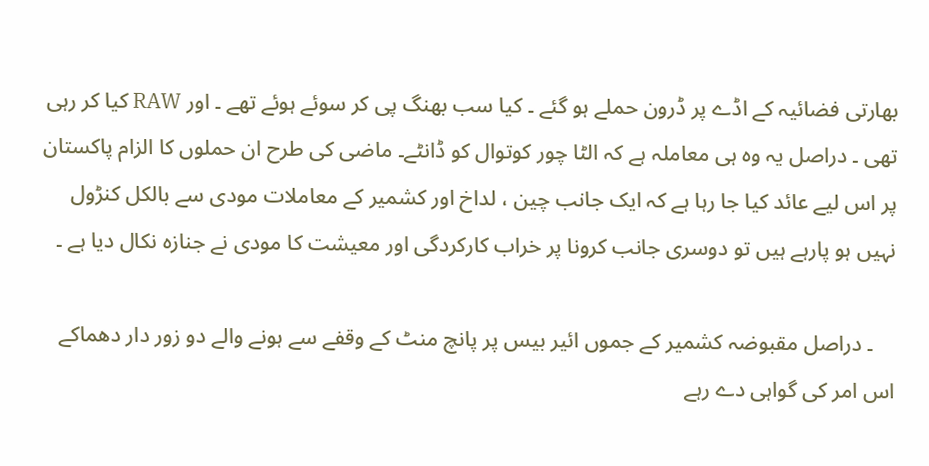بھارتی فضائیہ کے اڈے پر ڈرون حملے ہو گئے ۔ کیا سب بھنگ پی کر سوئے ہوئے تھے ۔ اور RAW کیا کر رہی تھی ۔ دراصل یہ وہ ہی معاملہ ہے کہ الٹا چور کوتوال کو ڈانٹے۔ ماضی کی طرح ان حملوں کا الزام پاکستان پر اس لیے عائد کیا جا رہا ہے کہ ایک جانب چین ، لداخ اور کشمیر کے معاملات مودی سے بالکل کنڑول نہیں ہو پارہے ہیں تو دوسری جانب کرونا پر خراب کارکردگی اور معیشت کا مودی نے جنازہ نکال دیا ہے ۔

    ۔ دراصل مقبوضہ کشمیر کے جموں ائیر بیس پر پانچ منٹ کے وقفے سے ہونے والے دو زور دار دھماکے اس امر کی گواہی دے رہے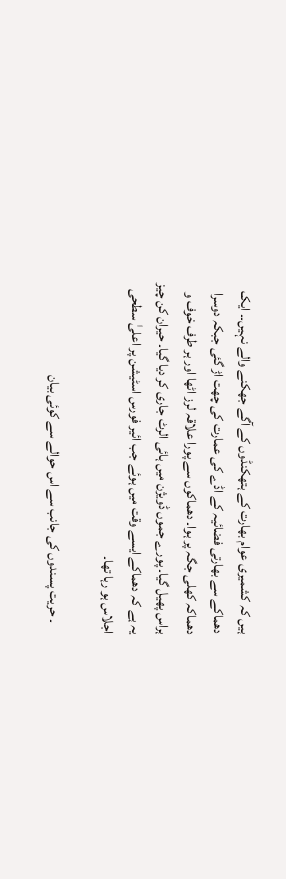ہیں کہ کشمیری عوام بھارت کے ہتھکنڈوں کے آگے جھکنے والے نہیں۔۔ ایک دھماکے سے بھارتی فضائیہ کے اڈے کی عمارت کی چھت اڑ گئی جبکہ دوسرا دھماکہ کھلی جگہ پر ہوا۔ دھماکوں سے پورا علاقہ لرز اٹھا اور ہر طرف خوف و ہراس پھیل گیا۔ پورے جموں ڈویژن میں ہائی الرٹ جاری کر دیا گیا۔ حیران کن چیز یہ ہے کہ دھماکے ایسے وقت میں ہوئے جب ائیر فورس اسٹیشن پر اعلیٰ سطحی اجلاس ہو رہا تھا۔

    ۔ حریت پسندوں کی جانب سے اس حوالے سے کوئی بیان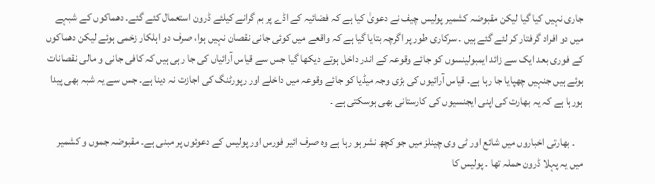جاری نہیں کیا گیا لیکن مقبوضہ کشمیر پولیس چیف نے دعویٰ کیا ہے کہ فضائیہ کے اڈے پر بم گرانے کیلئے ڈرون استعمال کئے گئے۔ دھماکوں کے شبہے میں دو افراد گرفتار کر لئے گئے ہیں ۔ سرکاری طور پر اگرچہ بتایا گیا ہے کہ واقعے میں کوئی جانی نقصان نہیں ہوا، صرف دو اہلکار زخمی ہوئے لیکن دھماکوں کے فوری بعد ایک سے زائد ایمبولینسوں کو جائے وقوعہ کے اندر داخل ہوتے دیکھا گیا جس سے قیاس آرائیاں کی جا رہی ہیں کہ کافی جانی و مالی نقصانات ہوئے ہیں جنہیں چھپایا جا رہا ہے۔ قیاس آرائیوں کی بڑی وجہ میڈیا کو جائے وقوعہ میں داخلے اور رپورٹنگ کی اجازت نہ دینا ہے۔ جس سے یہ شبہ بھی پیدا ہورہا ہے کہ یہ بھارت کی اپنی ایجنسیوں کی کارستانی بھی ہوسکتی ہے ۔

    ۔ بھارتی اخباروں میں شائع اور ٹی وی چینلز میں جو کچھ نشر ہو رہا ہے وہ صرف ائیر فورس اور پولیس کے دعوئوں پر مبنی ہے۔ مقبوضہ جموں و کشمیر میں یہ پہلا ڈرون حملہ تھا ۔ پولیس کا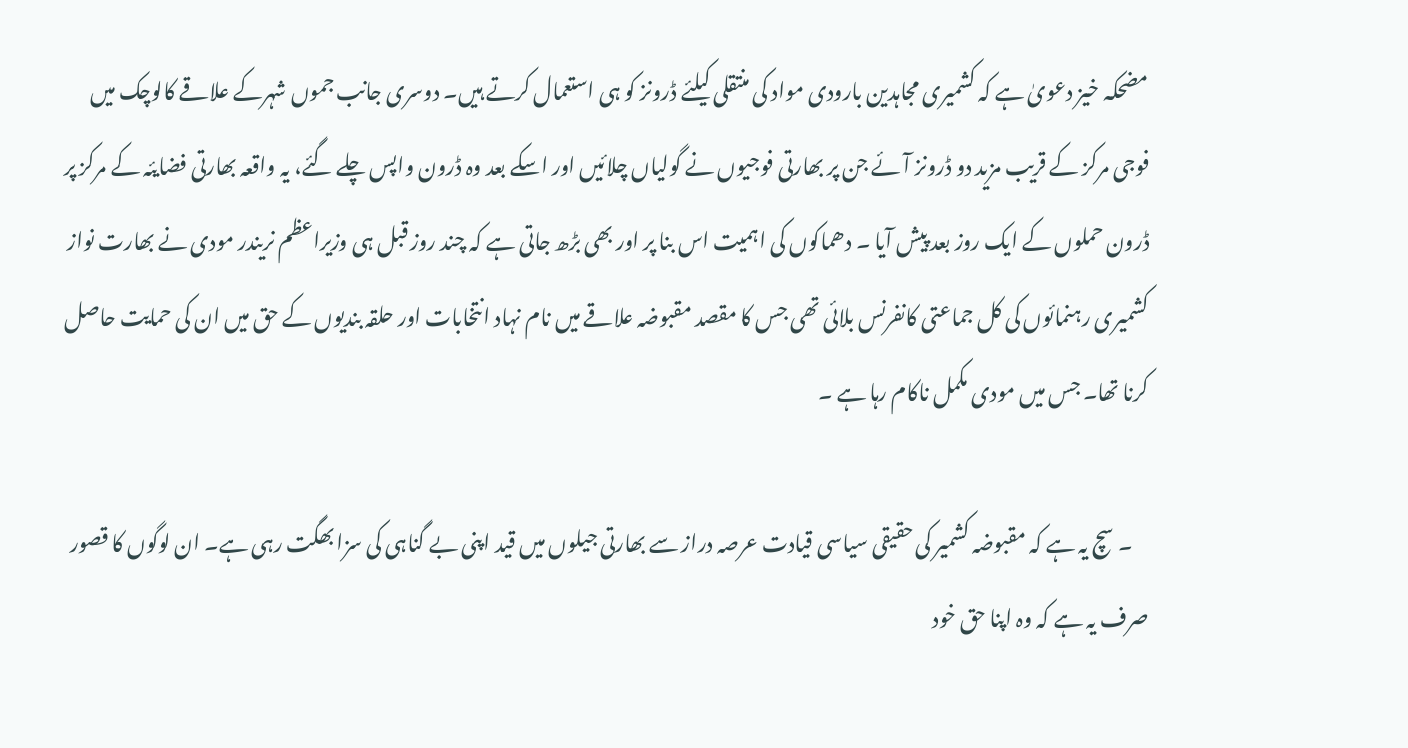مضحکہ خیز دعویٰ ہے کہ کشمیری مجاہدین بارودی مواد کی منتقلی کیلئے ڈرونز کو ہی استعمال کرتے ہیں۔ دوسری جانب جموں شہرکے علاقے کالوچک میں فوجی مرکز کے قریب مزید دو ڈرونز آئے جن پر بھارتی فوجیوں نے گولیاں چلائیں اور اسکے بعد وہ ڈرون واپس چلے گئے، یہ واقعہ بھارتی فضایئہ کے مرکز پر ڈرون حملوں کے ایک روز بعد پیش آیا ۔ دھماکوں کی اہمیت اس بنا پر اور بھی بڑھ جاتی ہے کہ چند روز قبل ہی وزیراعظم نریندر مودی نے بھارت نواز کشمیری رہنمائوں کی کل جماعتی کانفرنس بلائی تھی جس کا مقصد مقبوضہ علاقے میں نام نہاد انتخابات اور حلقہ بندیوں کے حق میں ان کی حمایت حاصل کرنا تھا۔ جس میں مودی مکمل ناکام رہا ہے ۔

    ۔ سچ یہ ہے کہ مقبوضہ کشمیر کی حقیقی سیاسی قیادت عرصہ دراز سے بھارتی جیلوں میں قید اپنی بے گناہی کی سزا بھگت رہی ہے۔ ان لوگوں کا قصور صرف یہ ہے کہ وہ اپنا حق خود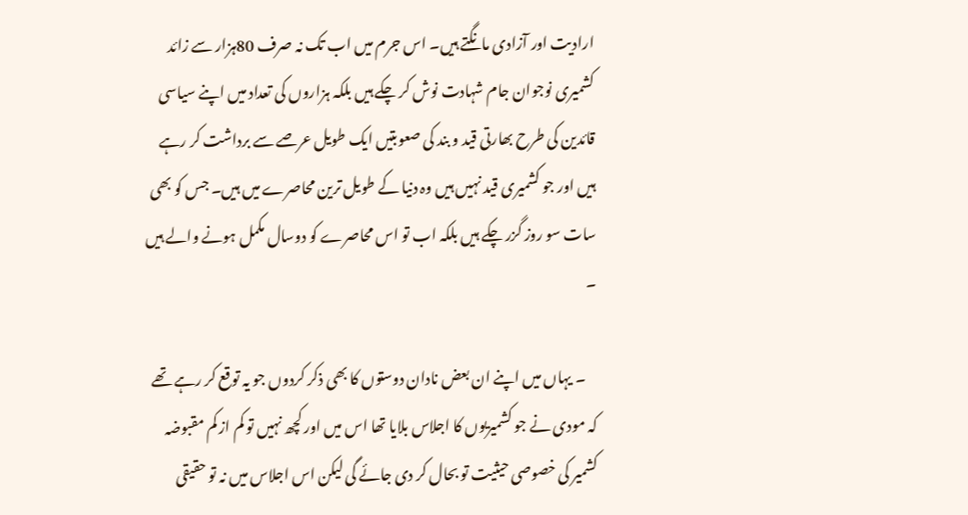ارادیت اور آزادی مانگتے ہیں۔ اس جرم میں اب تک نہ صرف 80ہزار سے زائد کشمیری نوجوان جام شہادت نوش کر چکے ہیں بلکہ ہزاروں کی تعداد میں اپنے سیاسی قائدین کی طرح بھارتی قید و بند کی صعوبتیں ایک طویل عرصے سے برداشت کر رہے ہیں اور جو کشمیری قید نہیں ہیں وہ دنیا کے طویل ترین محاصرے میں ہیں۔ جس کو بھی سات سو روز گزر چکے ہیں بلکہ اب تو اس محاصرے کو دوسال مکمل ہونے والے ہیں ۔

    ۔ یہاں میں اپنے ان بعض نادان دوستوں کا بھی ذکر کردوں جو یہ توقع کر رہے تھے کہ مودی نے جو کشمیریوں کا اجلاس بلایا تھا اس میں اور کچھ نہیں تو کم از کم مقبوضہ کشمیر کی خصوصی حیثیت تو بحال کر دی جائے گی لیکن اس اجلاس میں نہ تو حقیقی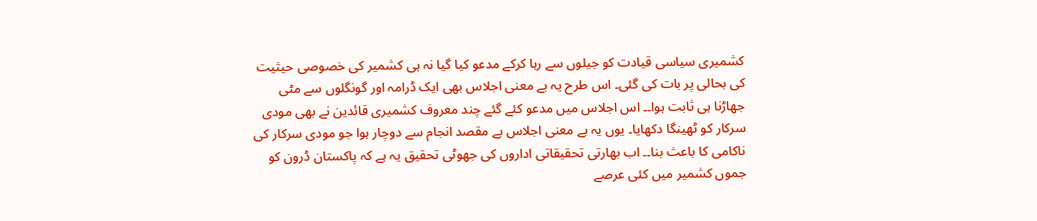کشمیری سیاسی قیادت کو جیلوں سے رہا کرکے مدعو کیا گیا نہ ہی کشمیر کی خصوصی حیثیت کی بحالی پر بات کی گئی۔ اس طرح یہ بے معنی اجلاس بھی ایک ڈرامہ اور گونگلوں سے مٹی جھاڑنا ہی ثابت ہوا۔۔ اس اجلاس میں مدعو کئے گئے چند معروف کشمیری قائدین نے بھی مودی سرکار کو ٹھینگا دکھایا۔ یوں یہ بے معنی اجلاس بے مقصد انجام سے دوچار ہوا جو مودی سرکار کی ناکامی کا باعث بنا۔۔ اب بھارتی تحقیقاتی اداروں کی جھوٹی تحقیق یہ ہے کہ پاکستان ڈرون کو جموں کشمیر میں کئی عرصے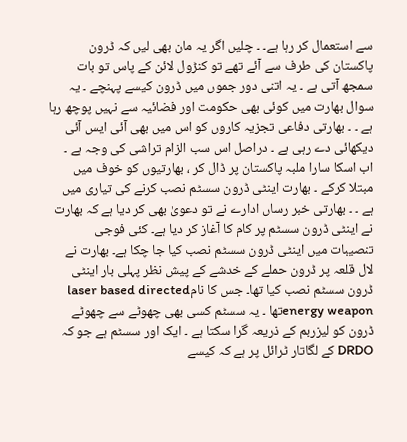سے استعمال کر رہا ہے۔ ۔ چلیں اگر یہ مان بھی لیں کہ ڈرون پاکستان کی طرف سے آئے تھے تو کنڑول لائن کے پاس تو بات سمجھ آتی ہے ۔ یہ اتنی دور جموں میں ڈرون کیسے پہنچے ۔ یہ سوال بھارت میں کوئی بھی حکومت اور فضائیہ سے نہیں پوچھ رہا ہے ۔ ۔ بھارتی دفاعی تجزیہ کاروں کو اس میں بھی آئی ایس آئی دیکھائی دے رہی ہے ۔ دراصل اس سب الزام تراشی کی وجہ ہے ۔ اب اسکا سارا ملبہ پاکستان پر ڈال کر ، بھارتیوں کو خوف میں مبتلا کرکے ۔ بھارت اینٹی ڈرون سسٹم نصب کرنے کی تیاری میں ہے ۔ ۔ بھارتی خبر رساں ادارے نے تو دعویٰ بھی کر دیا ہے کہ بھارت نے اینٹی ڈرون سسٹم پر کام کا آغاز کر دیا ہے۔ کئی فوجی تنصیبات میں اینٹی ڈرون سسٹم نصب کیا جا چکا ہے۔ بھارت نے لال قلعہ پر ڈرون حملے کے خدشے کے پیش نظر پہلی بار اینٹی ڈرون سسٹم نصب کیا تھا۔ جس کا نامlaser based directed energy weaponتھا ۔ یہ سسٹم کسی بھی چھوٹے سے چھوٹے ڈرون کو لیزربم کے ذریعہ گرا سکتا ہے ۔ ایک اور سسٹم ہے جو کہ DRDO کے لگاتار ٹرائل پر ہے کہ کیسے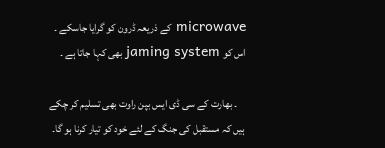microwave کے ذریعہ ڈرون کو گرایا جاسکے ۔ اس کو jaming system بھی کہا جاتا ہے ۔

    ۔ بھارت کے سی ڈی ایس بپن راوت بھی تسلیم کر چکے ہیں کہ مستقبل کی جنگ کے لئے خود کو تیار کرنا ہو گا۔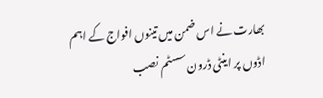بھارت نے اس ضمن میں تینوں افواج کے اہم اڈوں پر اینٹی ڈرون سسٹم نصب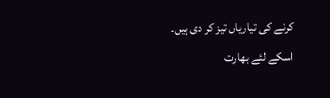کرنے کی تیاریاں تیز کر دی ہیں۔ اسکے لئے بھارت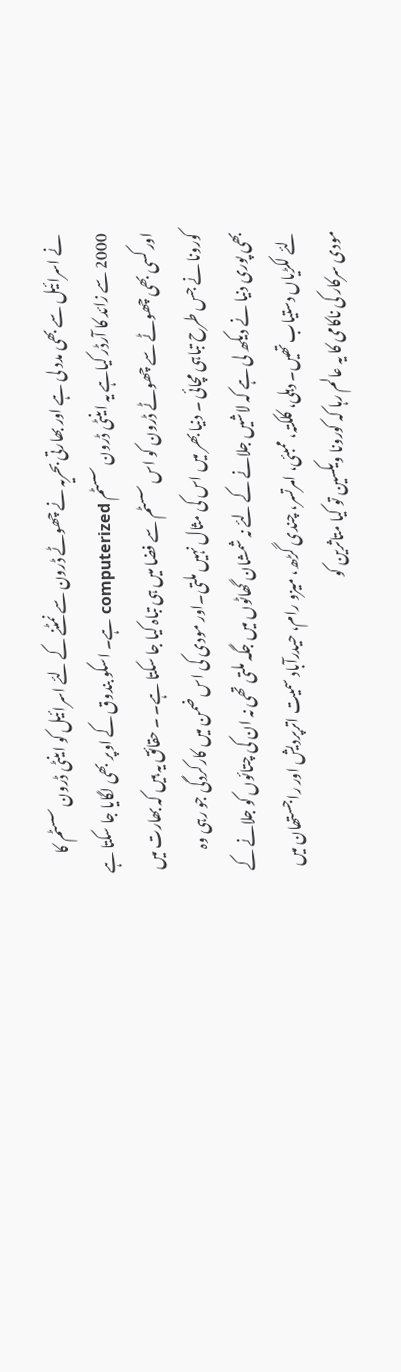نے اسرائیل سے بھی مدد لی ہے اور بھارتی بحریہ نے چھوٹے ڈرون سے نمٹنے کے لئے اسرائیل کو اینٹی ڈرون سسٹم کا 2000 سے زائد کا آرڈر کیاہے یہ اینٹی ڈرون سسٹم computerized ہے۔ اسکو بندوق کے اوپر بھی لگایا جا سکتا ہے اور کسی بھی چھوٹے سے چھوٹے ڈرون کو اس سسٹم سے فضا میں ہی تباہ کیا جا سکتا ہے۔ ۔ حقائق یہ ہیں کہ بھارت میں کورونا نے جس طرح تباہی مچائی ۔ دنیا بھر میں اس کی مثال نہیں ملتی۔اور مودی کی اس ضمن میں کارکردگی جو رہی وہ بھی پوری دنیا نے دیکھ لی ہے کہ لاشیں جلانے کے لئے نہ شمشان گھاٹوں میں جگہ ملتی تھی نہ ان کی چتائوں کو جلانے کے لئے لکڑیاں دستیاب تھیں۔ دہلی، کلکتہ، ممبئی، امرتسر، چندی گڑھ، میزو رام، حیدرآباد سمیت اترپردیش اور راجستھان میں مودی سرکار کی ناکامی کا یہ عالم رہا کہ کورونا ویکسین تو کیا متاثرین کو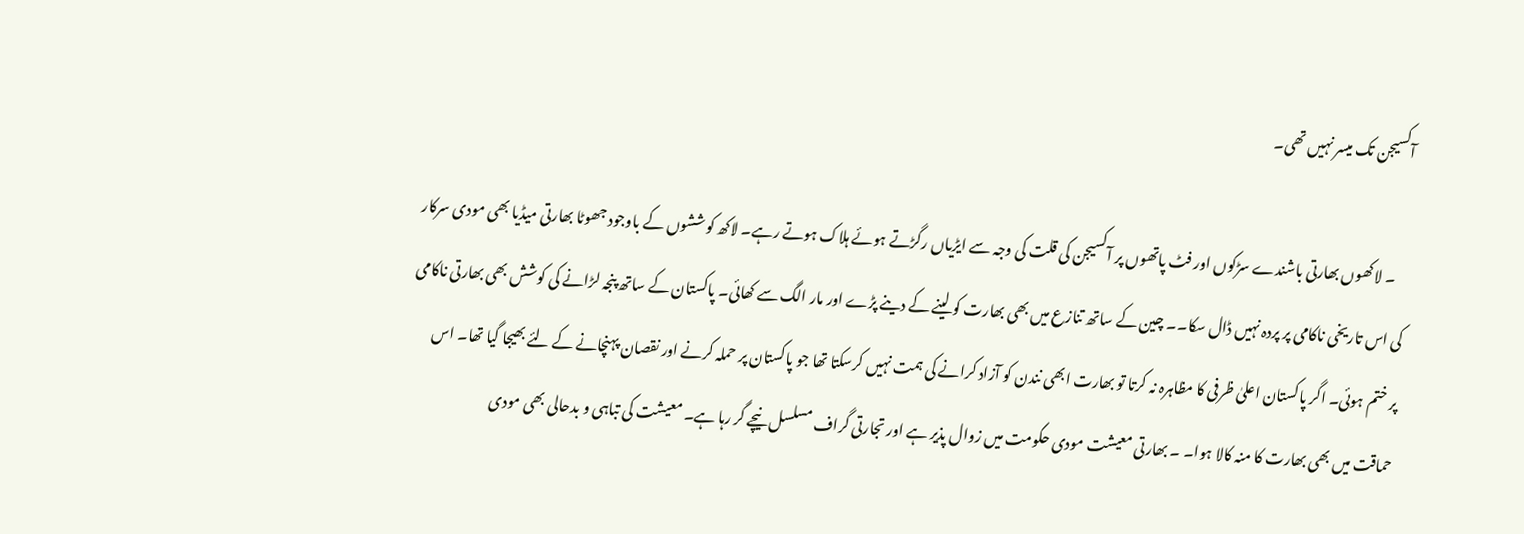آکسیجن تک میسر نہیں تھی۔

    ۔ لاکھوں بھارتی باشندے سڑکوں اور فٹ پاتھوں پر آکسیجن کی قلت کی وجہ سے ایڑیاں رگڑتے ہوئے ہلاک ہوتے رہے۔ لاکھ کوششوں کے باوجود جھوٹا بھارتی میڈیا بھی مودی سرکار کی اس تاریخی ناکامی پر پردہ نہیں ڈال سکا۔۔ چین کے ساتھ تنازع میں بھی بھارت کو لینے کے دینے پڑے اور مار الگ سے کھائی۔ پاکستان کے ساتھ پنجہ لڑانے کی کوشش بھی بھارتی ناکامی پر ختم ہوئی۔ اگر پاکستان اعلیٰ ظرفی کا مظاہرہ نہ کرتا تو بھارت ابھی نندن کو آزاد کرانے کی ہمت نہیں کرسکتا تھا جو پاکستان پر حملہ کرنے اور نقصان پہنچانے کے لئے بھیجا گیا تھا۔ اس حماقت میں بھی بھارت کا منہ کالا ہوا۔ ۔ بھارتی معیشت مودی حکومت میں زوال پذیر ہے اور تجارتی گراف مسلسل نیچے گر رہا ہے۔ معیشت کی تباہی و بدحالی بھی مودی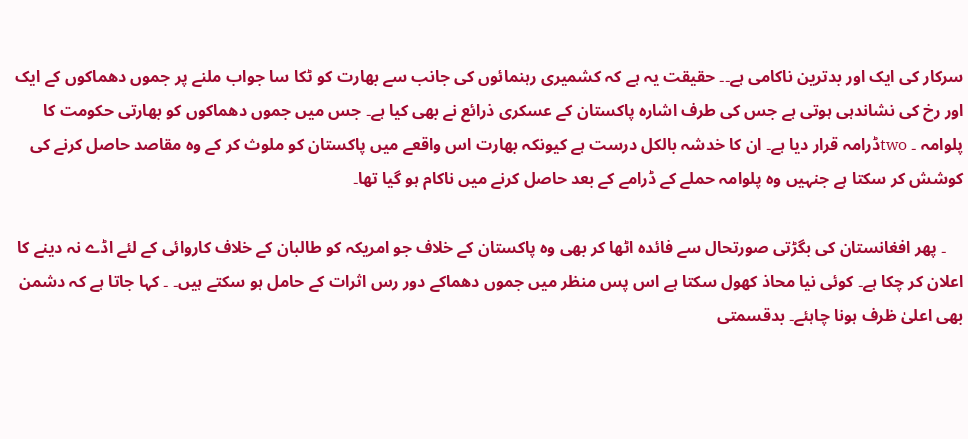سرکار کی ایک اور بدترین ناکامی ہے۔۔ حقیقت یہ ہے کہ کشمیری رہنمائوں کی جانب سے بھارت کو ٹکا سا جواب ملنے پر جموں دھماکوں کے ایک اور رخ کی نشاندہی ہوتی ہے جس کی طرف اشارہ پاکستان کے عسکری ذرائع نے بھی کیا ہے۔ جس میں جموں دھماکوں کو بھارتی حکومت کا پلوامہ ۔ twoڈرامہ قرار دیا ہے۔ ان کا خدشہ بالکل درست ہے کیونکہ بھارت اس واقعے میں پاکستان کو ملوث کر کے وہ مقاصد حاصل کرنے کی کوشش کر سکتا ہے جنہیں وہ پلوامہ حملے کے ڈرامے کے بعد حاصل کرنے میں ناکام ہو گیا تھا۔

    ۔ پھر افغانستان کی بگڑتی صورتحال سے فائدہ اٹھا کر بھی وہ پاکستان کے خلاف جو امریکہ کو طالبان کے خلاف کاروائی کے لئے اڈے نہ دینے کا اعلان کر چکا ہے۔ کوئی نیا محاذ کھول سکتا ہے اس پس منظر میں جموں دھماکے دور رس اثرات کے حامل ہو سکتے ہیں۔ ۔ کہا جاتا ہے کہ دشمن بھی اعلیٰ ظرف ہونا چاہئے۔ بدقسمتی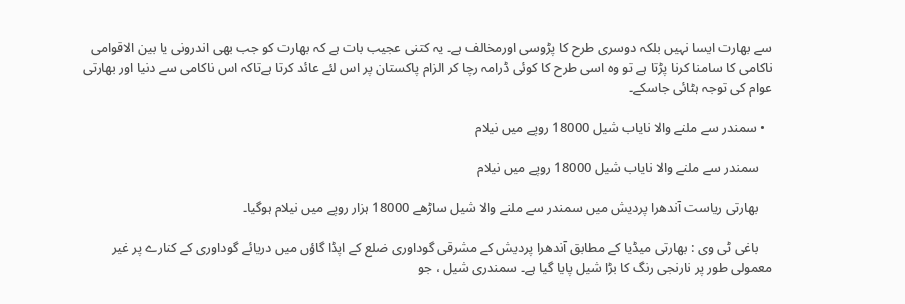سے بھارت ایسا نہیں بلکہ دوسری طرح کا پڑوسی اورمخالف ہے۔ یہ کتنی عجیب بات ہے کہ بھارت کو جب بھی اندرونی یا بین الاقوامی ناکامی کا سامنا کرنا پڑتا ہے تو وہ اسی طرح کا کوئی ڈرامہ رچا کر الزام پاکستان پر اس لئے عائد کرتا ہےتاکہ اس ناکامی سے دنیا اور بھارتی عوام کی توجہ ہٹائی جاسکے۔

  • سمندر سے ملنے والا نایاب شیل 18000 روپے میں نیلام

    سمندر سے ملنے والا نایاب شیل 18000 روپے میں نیلام

    بھارتی ریاست آندھرا پردیش میں سمندر سے ملنے والا شیل ساڑھے 18000 ہزار روپے میں نیلام ہوگیا۔

    باغی ٹی وی : بھارتی میڈیا کے مطابق آندھرا پردیش کے مشرقی گوداوری ضلع کے اپڈا گاؤں میں دریائے گوداوری کے کنارے پر غیر معمولی طور پر نارنجی رنگ کا بڑا شیل پایا گیا ہے۔ سمندری شیل ، جو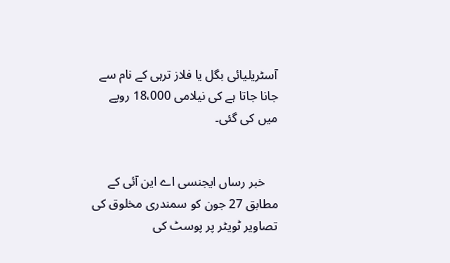آسٹریلیائی بگل یا فلاز ترہی کے نام سے جانا جاتا ہے کی نیلامی 18،000 روپے میں کی گئی۔


    خبر رساں ایجنسی اے این آئی کے مطابق 27 جون کو سمندری مخلوق کی تصاویر ٹویٹر پر پوسٹ کی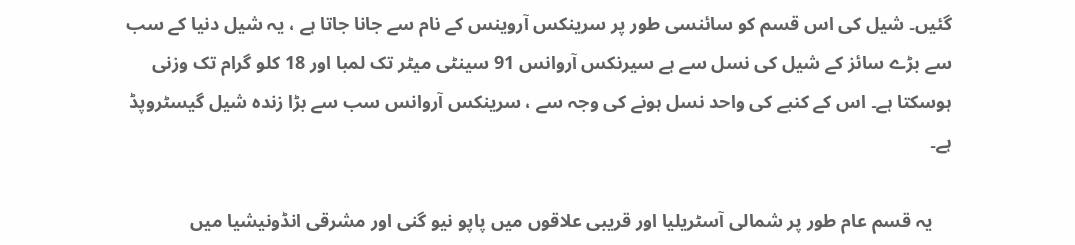گئیں۔ شیل کی اس قسم کو سائنسی طور پر سرینکس آروینس کے نام سے جانا جاتا ہے ، یہ شیل دنیا کے سب سے بڑے سائز کے شیل کی نسل سے ہے سیرنکس آروانس 91 سینٹی میٹر تک لمبا اور 18 کلو گرام تک وزنی ہوسکتا ہے۔ اس کے کنبے کی واحد نسل ہونے کی وجہ سے ، سرینکس آروانس سب سے بڑا زندہ شیل گیسٹروپڈ ہے۔

    یہ قسم عام طور پر شمالی آسٹریلیا اور قریبی علاقوں میں پاپو نیو گنی اور مشرقی انڈونیشیا میں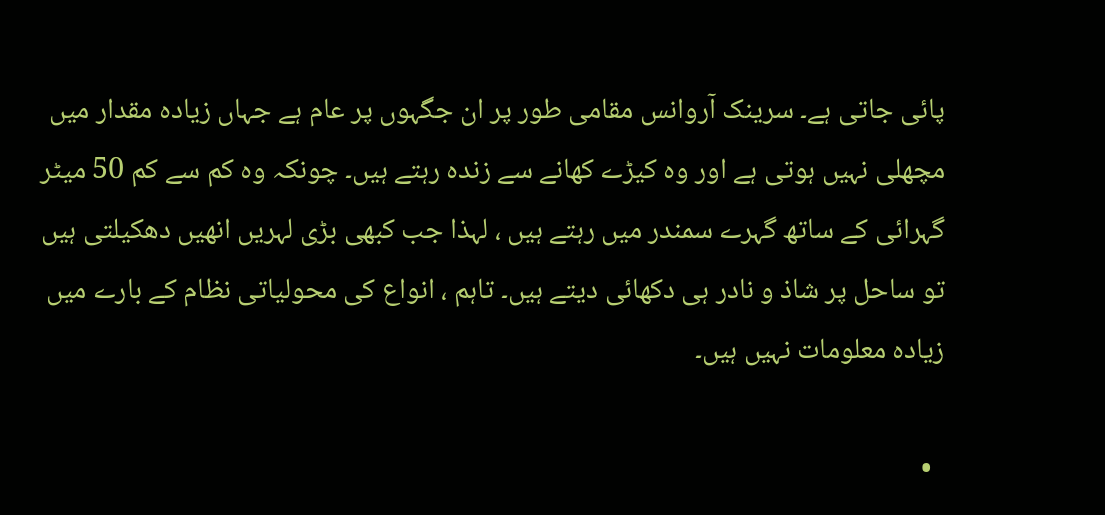پائی جاتی ہے۔ سرینک آروانس مقامی طور پر ان جگہوں پر عام ہے جہاں زیادہ مقدار میں مچھلی نہیں ہوتی ہے اور وہ کیڑے کھانے سے زندہ رہتے ہیں۔ چونکہ وہ کم سے کم 50 میٹر گہرائی کے ساتھ گہرے سمندر میں رہتے ہیں ، لہذا جب کبھی بڑی لہریں انھیں دھکیلتی ہیں تو ساحل پر شاذ و نادر ہی دکھائی دیتے ہیں۔ تاہم ، انواع کی محولیاتی نظام کے بارے میں زیادہ معلومات نہیں ہیں۔

  •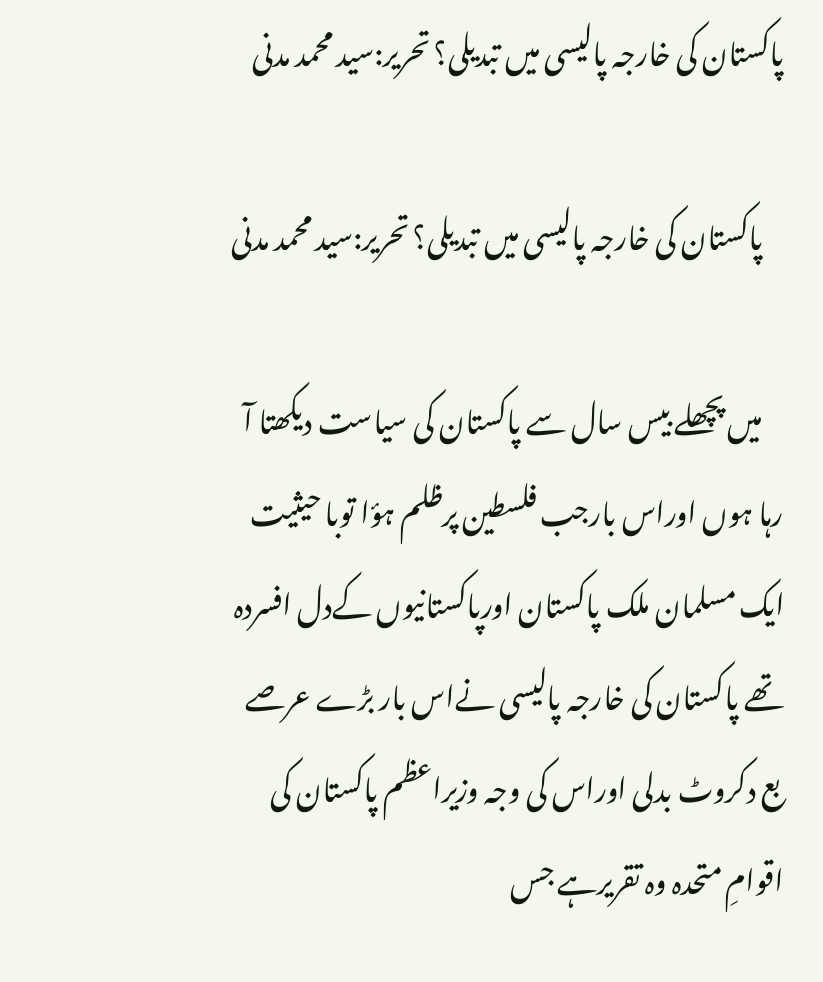پاکستان کی خارجہ پالیسی میں تبدیلی؟ تحریر:سید محمد مدنی

    پاکستان کی خارجہ پالیسی میں تبدیلی؟ تحریر:سید محمد مدنی

    میں پچھلے بیس سال سے پاکستان کی سیاست دیکھتا آ رہا ہوں اوراس بارجب فلسطین پرظلم ہؤا توبا حیثیت ایک مسلمان ملک پاکستان اورپاکستانیوں کےدل افسردہ تھے پاکستان کی خارجہ پالیسی نےاس بار بڑے عرصے بع دکروٹ بدلی اوراس کی وجہ وزیراعظم پاکستان کی اقوامِ متحدہ وہ تقریرہے جس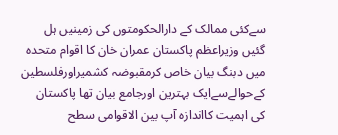سےکئی ممالک کے دارالحکومتوں کی زمینیں ہل گئیں وزیراعظم پاکستان عمران خان کا اقوام متحدہ میں دبنگ بیان خاص کرمقبوضہ کشمیراورفلسطین کےحوالےسےایک بہترین اورجامع بیان تھا پاکستان کی اہمیت کااندازہ آپ بین الاقوامی سطح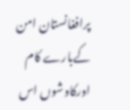پرافغانستان امن کےبارے کام اورکاوشوں اس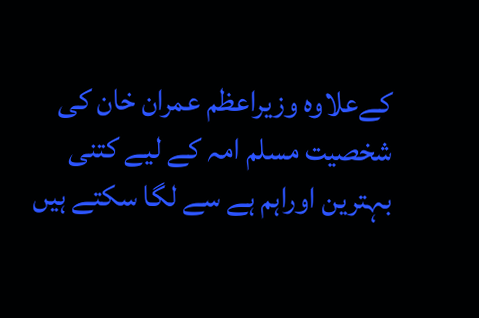کےعلاوہ وزیراعظم عمران خان کی شخصیت مسلم امہ کے لیے کتنی بہترین اوراہم ہے سے لگا سکتے ہیں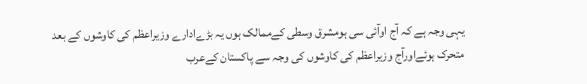یہی وجہ ہے کہ آج اوآئی سی ہومشرق وسطی کےممالک ہوں یہ بڑےادارے وزیراعظم کی کاوشوں کے بعد متحرک ہوئےاورآج وزیراعظم کی کاوشوں کی وجہ سے پاکستان کےعرب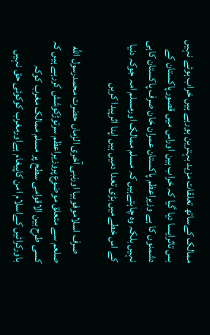ممالک کےساتھ تعلقات مزید بہترین ہورہے ہیں خراب ہوئے نہیں بس تاثرایسا دیا گیا کہ خراب ہین اوراس میں قصورپاکستان کے دشمنوں کا ہے وزیراعظم پاکستان عمران خان صرف پاکستان کاہی نہیں بلکہ وہ چاہتےہیں کہ مسلم ممالک اورمسلم امہ جوکہ دنیا کے اس خطےمیں بڑی تعدا دمیں ہیں اپنا اثرپیدا کریں

    صرف اسلاموفوبیا اورنبی آخری الزماں حضرت محمدرسول الله صلعم سے متعلق موضوع پروزیراعظم سرتوڑکوشش کررہے ہیں کہ کسی طرح بین الاقوامی سطح پر مسلم ممالک مغرب کوکہ باورکرائیں کےاسلام امن کاپیغام ہےاورمغرب کوکوئی حق نہیں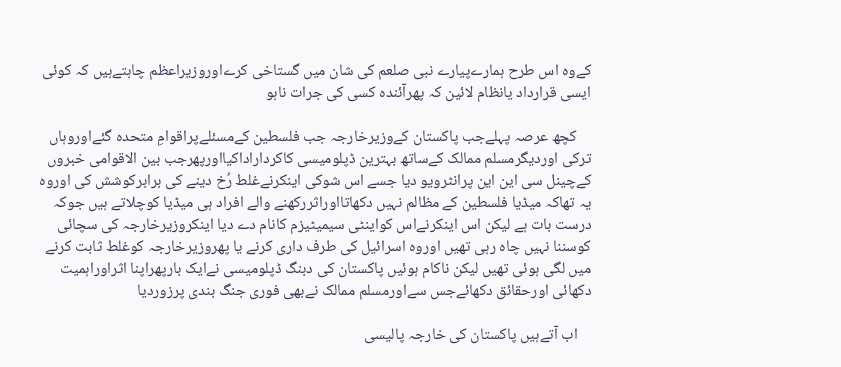کےوہ اس طرح ہمارےپیارے نبی صلعم کی شان میں گستاخی کرےاوروزیراعظم چاہتےہیں کہ کوئی ایسی قرارداد یانظام لائین کہ پھرآئندہ کسی کی جرات ناہو

    کچھ عرصہ پہلےجب پاکستان کےوزیرخارجہ جب فلسطین کےمسئلےپراقوامِ متحدہ گئےاوروہاں ترکی اوردیگرمسلم ممالک کےساتھ بہترین ڈپلومیسی کاکرداراداکیااورپھرجب بین الاقوامی خبروں کےچینل سی این این پرانٹرویو دیا جسے اس شوکی اینکرنےغلط رُخ دینے کی برابرکوشش کی اوروہ یہ تھاکہ میڈیا فلسطین کے مظالم نہیں دکھاتااوراثررکھنے والے افراد ہی میڈیا کوچلاتے ہیں جوکہ درست بات ہے لیکن اس اینکرنےاس کواینٹی سیمیٹیزم کانام دے دیا اینکروزیرخارجہ کی سچائی کوسننا نہیں چاہ رہی تھیں اوروہ اسرائیل کی طرف داری کرنے یا پھروزیرخارجہ کوغلط ثابت کرنے میں لگی ہوئی تھیں لیکن ناکام ہوئیں پاکستان کی دبنگ ڈپلومیسی نےایک بارپھراپنا اثراوراہمیت دکھائی اورحقائق دکھائےجس سےاورمسلم ممالک نےبھی فوری جنگ بندی پرزوردیا

    اب آتےہیں پاکستان کی خارجہ پالیسی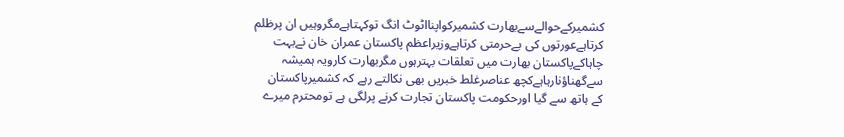کشمیرکےحوالےسےبھارت کشمیرکواپنااٹوٹ انگ توکہتاہےمگروہیں ان پرظلم کرتاہےعورتوں کی بےحرمتی کرتاہےوزیراعظم پاکستان عمران خان نےبہت چاہاکےپاکستان بھارت میں تعلقات بہترہوں مگربھارت کارویہ ہمیشہ سےگھناؤنارہاہےکچھ عناصرغلط خبریں بھی نکالتے رہے کہ کشمیرپاکستان کے ہاتھ سے گیا اورحکومت پاکستان تجارت کرنے پرلگی ہے تومحترم میرے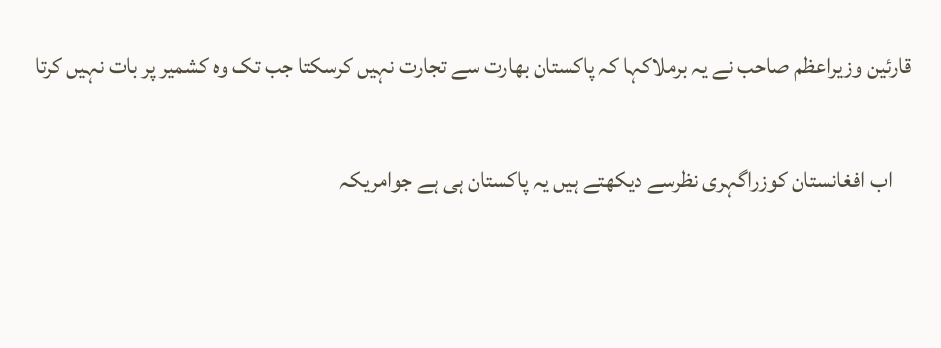قارئین وزیراعظم صاحب نے یہ برملاکہا کہ پاکستان بھارت سے تجارت نہیں کرسکتا جب تک وہ کشمیر پر بات نہیں کرتا

    اب افغانستان کوزراگہری نظرسے دیکھتے ہیں یہ پاکستان ہی ہے جوامریکہ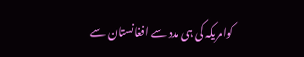کوامریکہ کی ہی مدد سے افغانستان سے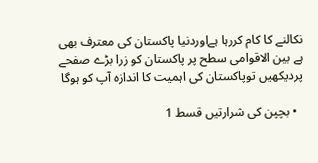نکالنے کا کام کررہا ہےاوردنیا پاکستان کی معترف بھی ہے بین الاقوامی سطح پر پاکستان کو زرا بڑے صفحے پردیکھیں توپاکستان کی اہمیت کا اندازہ آپ کو ہوگا

  • بچپن کی شرارتیں قسط 1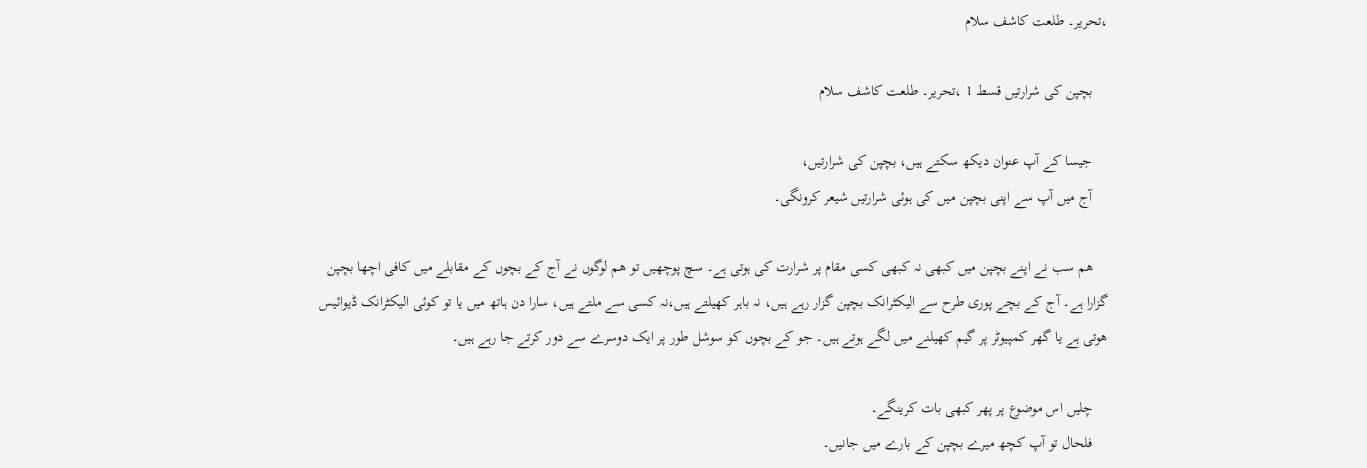،تحریر۔ طلعت کاشف سلام

    بچپن کی شرارتیں قسط 1 ،تحریر۔ طلعت کاشف سلام

    جیسا کے آپ عنوان دیکھ سکتے ہیں، بچپن کی شرارتیں،
    آج میں آپ سے اپنی بچپن میں کی ہوئی شرارتیں شیعر کرونگی۔

    ھم سب نے اپنے بچپن میں کبھی نہ کبھی کسی مقام پر شرارت کی ہوتی ہے۔ سچ پوچھیں تو ھم لوگوں نے آج کے بچوں کے مقابلے میں کافی اچھا بچپن گزارا ہے۔ آج کے بچے پوری طرح سے الیکٹرانک بچپن گزار رہے ہیں، نہ باہر کھیلتے ہیں،نہ کسی سے ملتے ہیں، سارا دن ہاتھ میں یا تو کوئی الیکٹرانک ڈیوائیس ھوتی ہے یا گھر کمپیوٹر پر گیم کھیلنے میں لگے ہوتے ہیں۔ جو کے بچوں کو سوشل طور پر ایک دوسرے سے دور کرتے جا رہے ہیں۔

    چلیں اس موضوع پر پھر کبھی بات کرینگے۔
    فلحال تو آپ کچھ میرے بچپن کے بارے میں جانیں۔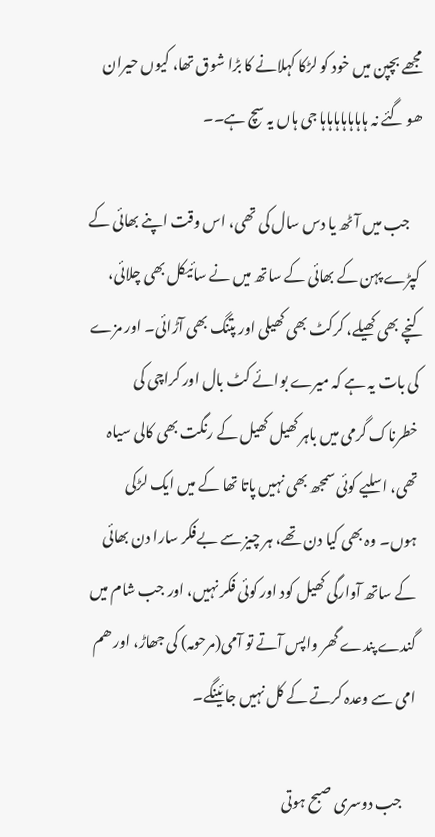مجھے بچپن میں خود کو لڑکا کہلانے کا بڑا شوق تھا، کیوں حیران ھو گئے نہ ہاہاہاہاہاہاہا جی ہاں یہ سچ ہے۔۔

    جب میں آٹھ یا دس سال کی تھی، اس وقت اپنے بھائی کے کپڑے پہن کے بھائی کے ساتھ میں نے سائیکل بھی چلائی، کنچے بھی کھیلے، کرکٹ بھی کھیلی اور پتنگ بھی آڑائی۔ اور مزے کی بات یہ ہے کہ میرے بوائے کٹ بال اور کراچی کی خطرناک گرمی میں باہر کھیل کھیل کے رنگت بھی کالی سیاہ تھی، اسلیے کوئی سمجھ بھی نہیں پاتا تھا کے میں ایک لڑکی ہوں۔ وہ بھی کیا دن تھے، ہر چیز سے بےفکر سارا دن بھائی کے ساتھ آوارگی کھیل کود اور کوئی فکر نہیں، اور جب شام میں گندے پندے گھر واپس آتے تو آمی(مرحومہ) کی جھاڑ، اور ھم امی سے وعدہ کرتے کے کل نہیں جائینگے۔

    جب دوسری صبح ہوتی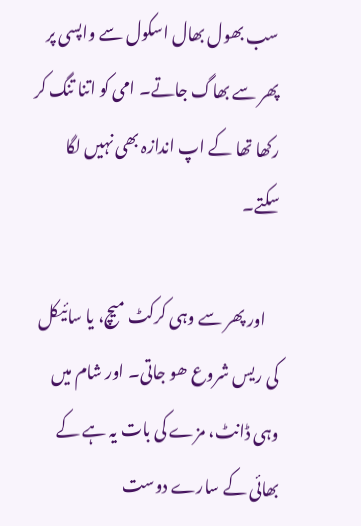سب بھول بھال اسکول سے واپسی پر پھر سے بھاگ جاتے۔ امی کو اتنا تنگ کر رکھا تھا کے اپ اندازہ بھی نہیں لگا سکتے۔

    اور پھر سے وہی کرکٹ میچ، یا سائیکل کی ریس شروع ھو جاتی۔ اور شام میں وہی ڈانٹ، مزے کی بات یہ ہے کے بھائی کے سارے دوست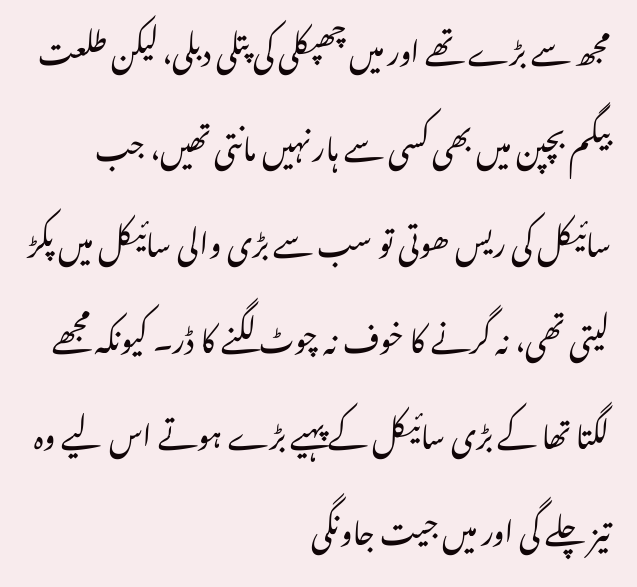مجھ سے بڑے تھے اور میں چھپکلی کی پتلی دبلی، لیکن طلعت بیگم بچپن میں بھی کسی سے ہار نہیں مانتی تھیں، جب سائیکل کی ریس ھوتی تو سب سے بڑی والی سائیکل میں پکڑ لیتی تھی، نہ گرنے کا خوف نہ چوٹ لگنے کا ڈر۔ کیونکہ مجھے لگتا تھا کے بڑی سائیکل کے پہیے بڑے ہوتے اس لیے وہ تیز چلے گی اور میں جیت جاونگی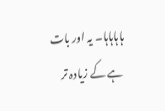ہاہاہاہا۔ یہ اور بات ہے کے زیادہ تر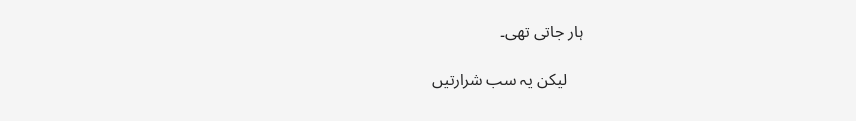ہار جاتی تھی۔

    لیکن یہ سب شرارتیں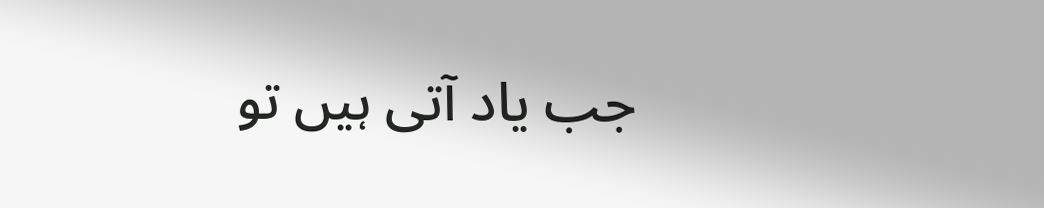جب یاد آتی ہیں تو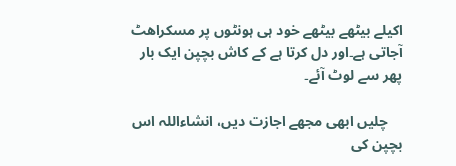اکیلے بیٹھے بیٹھے خود ہی ہونٹوں پر مسکراھٹ آجاتی ہے۔اور دل کرتا ہے کے کاش بچپن ایک بار پھر سے لوٹ آئے۔

    چلیں ابھی مجھے اجازت دیں، انشاءاللہ اس بچپن کی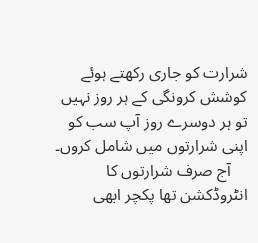شرارت کو جاری رکھتے ہوئے کوشش کرونگی کے ہر روز نہیں تو ہر دوسرے روز آپ سب کو اپنی شرارتوں میں شامل کروں۔
    آج صرف شرارتوں کا انٹروڈکشن تھا پکچر ابھی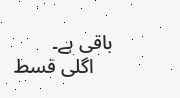باقی ہے۔
    اگلی قسط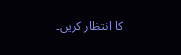کا انتظار کریں۔